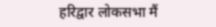हरिद्वार लोकसभा मैं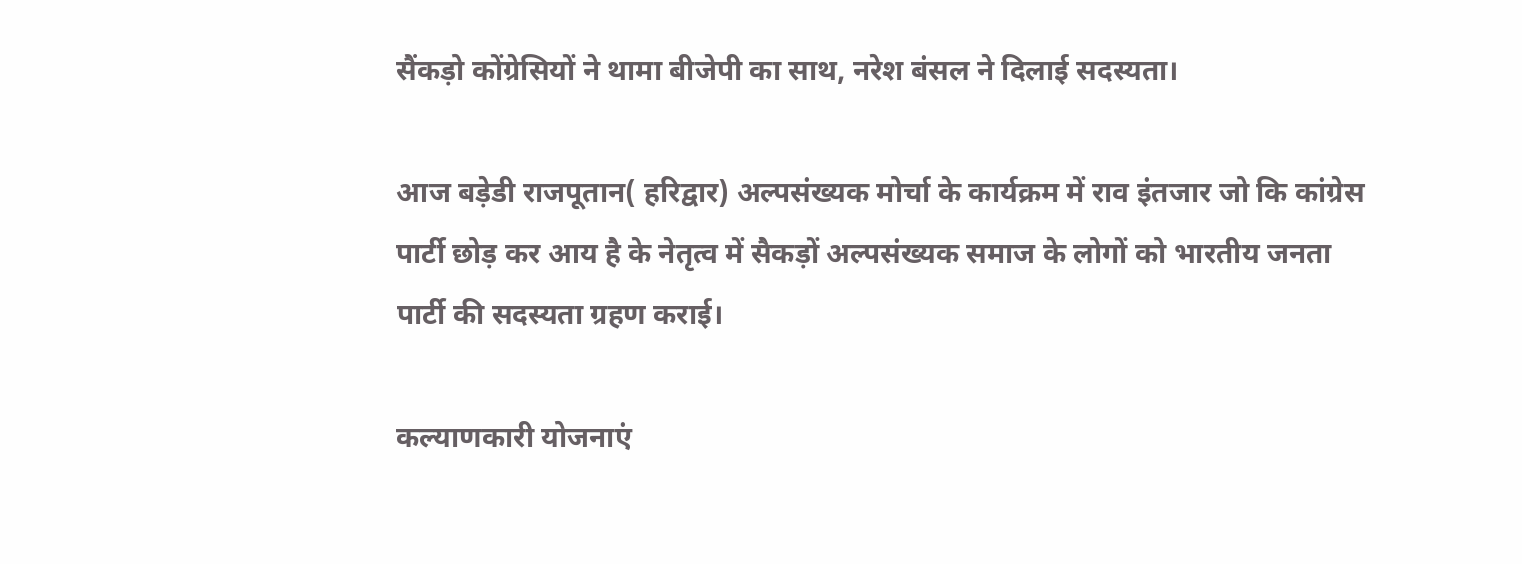सैंकड़ो कोंग्रेसियों ने थामा बीजेपी का साथ, नरेश बंसल ने दिलाई सदस्यता।

आज बड़ेडी राजपूतान( हरिद्वार) अल्पसंख्यक मोर्चा के कार्यक्रम में राव इंतजार जो कि कांग्रेस पार्टी छोड़ कर आय है के नेतृत्व में सैकड़ों अल्पसंख्यक समाज के लोगों को भारतीय जनता पार्टी की सदस्यता ग्रहण कराई।

कल्याणकारी योजनाएं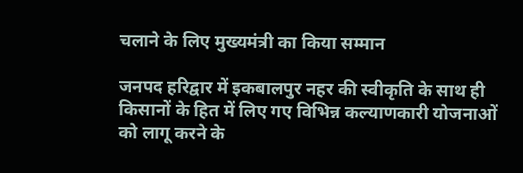चलाने के लिए मुख्यमंत्री का किया सम्मान

जनपद हरिद्वार में इकबालपुर नहर की स्वीकृति के साथ ही किसानों के हित में लिए गए विभिन्न कल्याणकारी योजनाओं को लागू करने के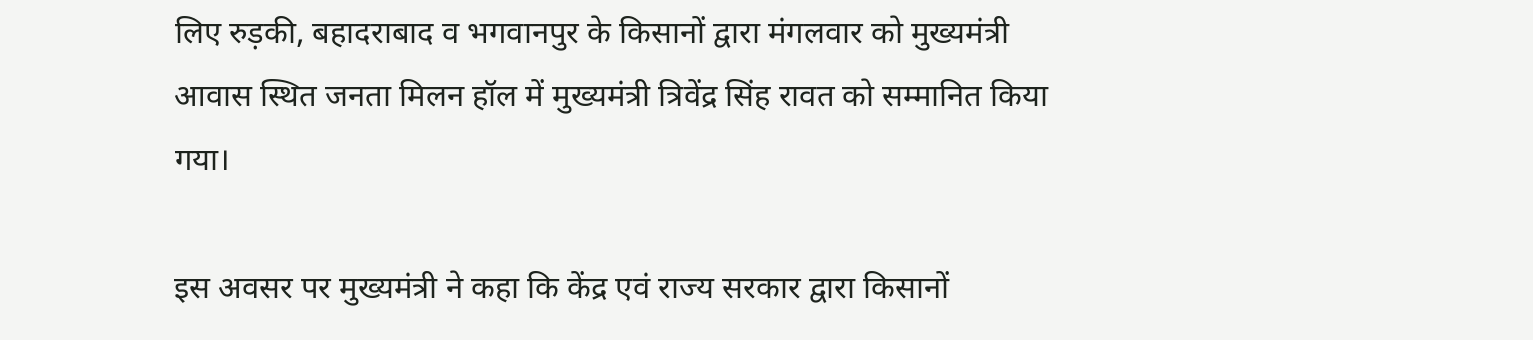लिए रुड़की, बहादराबाद व भगवानपुर के किसानों द्वारा मंगलवार को मुख्यमंत्री आवास स्थित जनता मिलन हॉल में मुख्यमंत्री त्रिवेंद्र सिंह रावत को सम्मानित किया गया।

इस अवसर पर मुख्यमंत्री ने कहा कि केंद्र एवं राज्य सरकार द्वारा किसानों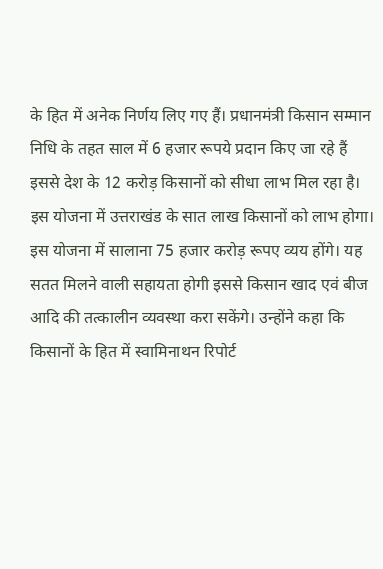के हित में अनेक निर्णय लिए गए हैं। प्रधानमंत्री किसान सम्मान निधि के तहत साल में 6 हजार रूपये प्रदान किए जा रहे हैं इससे देश के 12 करोड़ किसानों को सीधा लाभ मिल रहा है। इस योजना में उत्तराखंड के सात लाख किसानों को लाभ होगा। इस योजना में सालाना 75 हजार करोड़ रूपए व्यय होंगे। यह सतत मिलने वाली सहायता होगी इससे किसान खाद एवं बीज आदि की तत्कालीन व्यवस्था करा सकेंगे। उन्होंने कहा कि किसानों के हित में स्वामिनाथन रिपोर्ट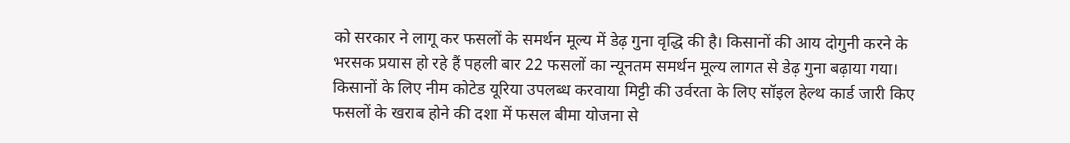को सरकार ने लागू कर फसलों के समर्थन मूल्य में डेढ़ गुना वृद्धि की है। किसानों की आय दोगुनी करने के भरसक प्रयास हो रहे हैं पहली बार 22 फसलों का न्यूनतम समर्थन मूल्य लागत से डेढ़ गुना बढ़ाया गया। किसानों के लिए नीम कोटेड यूरिया उपलब्ध करवाया मिट्टी की उर्वरता के लिए सॉइल हेल्थ कार्ड जारी किए फसलों के खराब होने की दशा में फसल बीमा योजना से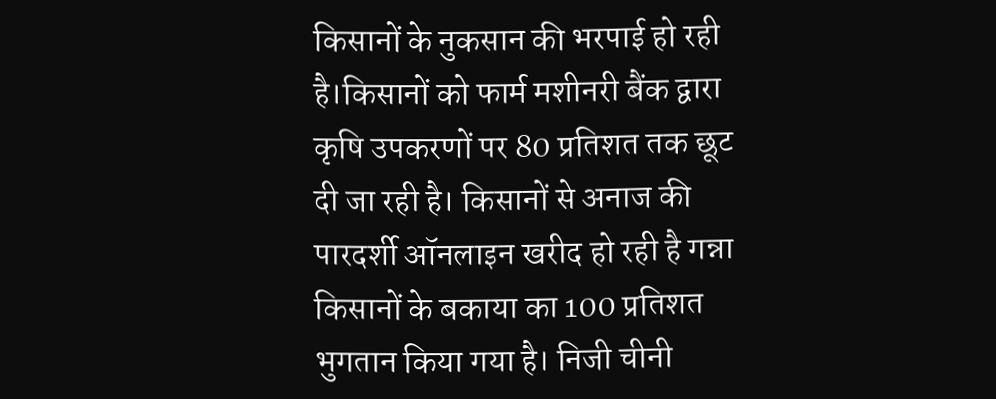किसानों के नुकसान की भरपाई हो रही है।किसानों को फार्म मशीनरी बैंक द्वारा कृषि उपकरणों पर 80 प्रतिशत तक छूट दी जा रही है। किसानों से अनाज की पारदर्शी ऑनलाइन खरीद हो रही है गन्ना किसानों के बकाया का 100 प्रतिशत भुगतान किया गया है। निजी चीनी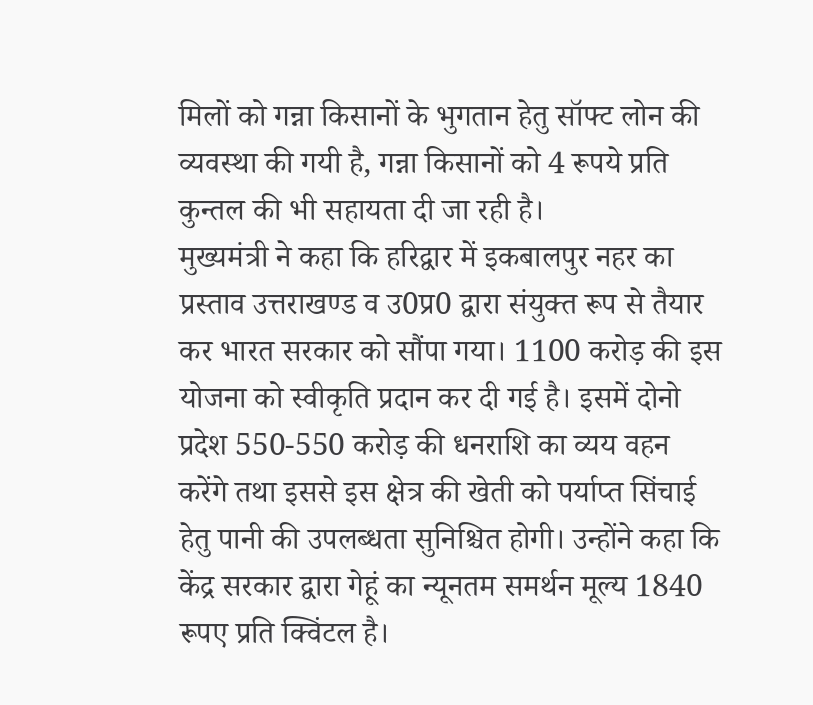मिलों को गन्ना किसानों के भुगतान हेतु सॉफ्ट लोन की व्यवस्था की गयी है, गन्ना किसानों को 4 रूपये प्रति कुन्तल की भी सहायता दी जा रही है।
मुख्यमंत्री ने कहा कि हरिद्वार में इकबालपुर नहर का प्रस्ताव उत्तराखण्ड व उ0प्र0 द्वारा संयुक्त रूप से तैयार कर भारत सरकार को सौंपा गया। 1100 करोड़ की इस योजना को स्वीकृति प्रदान कर दी गई है। इसमें दोनो प्रदेश 550-550 करोड़ की धनराशि का व्यय वहन करेंगे तथा इससे इस क्षेत्र की खेती को पर्याप्त सिंचाई हेतु पानी की उपलब्धता सुनिश्चित होगी। उन्होंने कहा कि केंद्र सरकार द्वारा गेहूं का न्यूनतम समर्थन मूल्य 1840 रूपए प्रति क्विंटल है।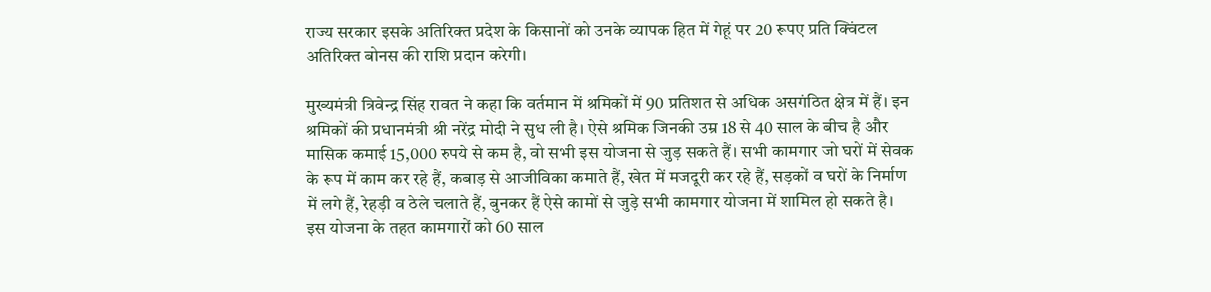राज्य सरकार इसके अतिरिक्त प्रदेश के किसानों को उनके व्यापक हित में गेहूं पर 20 रूपए प्रति क्विंटल अतिरिक्त बोनस की राशि प्रदान करेगी।

मुख्यमंत्री त्रिवेन्द्र सिंह रावत ने कहा कि वर्तमान में श्रमिकों में 90 प्रतिशत से अधिक असगंठित क्षेत्र में हैं। इन श्रमिकों की प्रधानमंत्री श्री नरेंद्र मोदी ने सुध ली है। ऐसे श्रमिक जिनकी उम्र 18 से 40 साल के बीच है और मासिक कमाई 15,000 रुपये से कम है, वो सभी इस योजना से जुड़ सकते हैं। सभी कामगार जो घरों में सेवक के रूप में काम कर रहे हैं, कबाड़ से आजीविका कमाते हैं, खेत में मजदूरी कर रहे हैं, सड़कों व घरों के निर्माण में लगे हैं, रेहड़ी व ठेले चलाते हैं, बुनकर हैं ऐसे कामों से जुड़े सभी कामगार योजना में शामिल हो सकते है। इस योजना के तहत कामगारों को 60 साल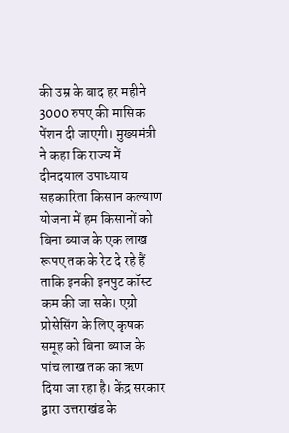की उम्र के बाद हर महीने 3000 रुपए की मासिक पेंशन दी जाएगी। मुख्यमंत्री ने कहा कि राज्य में दीनदयाल उपाध्याय सहकारिता किसान कल्याण योजना में हम किसानों को बिना ब्याज के एक लाख रूपए तक के रेट दे रहे हैं ताकि इनकी इनपुट कॉस्ट कम की जा सके। एग्रो प्रोसेसिंग के लिए कृषक समूह को बिना ब्याज के पांच लाख तक का ऋण दिया जा रहा है। केंद्र सरकार द्वारा उत्तराखंड के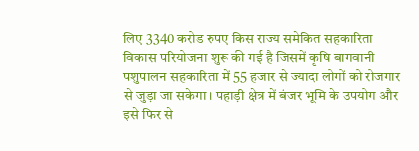लिए 3340 करोड रुपए किस राज्य समेकित सहकारिता विकास परियोजना शुरू की गई है जिसमें कृषि बागवानी पशुपालन सहकारिता में 55 हजार से ज्यादा लोगों को रोजगार से जुड़ा जा सकेगा। पहाड़ी क्षेत्र में बंजर भूमि के उपयोग और इसे फिर से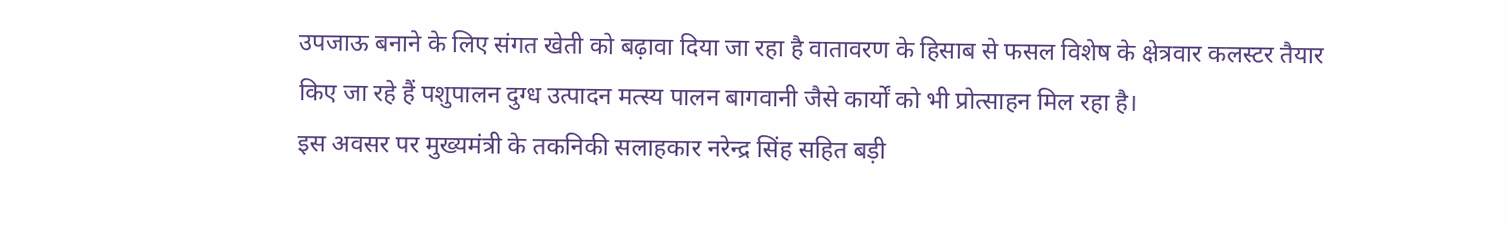उपजाऊ बनाने के लिए संगत खेती को बढ़ावा दिया जा रहा है वातावरण के हिसाब से फसल विशेष के क्षेत्रवार कलस्टर तैयार किए जा रहे हैं पशुपालन दुग्ध उत्पादन मत्स्य पालन बागवानी जैसे कार्यों को भी प्रोत्साहन मिल रहा है।
इस अवसर पर मुख्यमंत्री के तकनिकी सलाहकार नरेन्द्र सिंह सहित बड़ी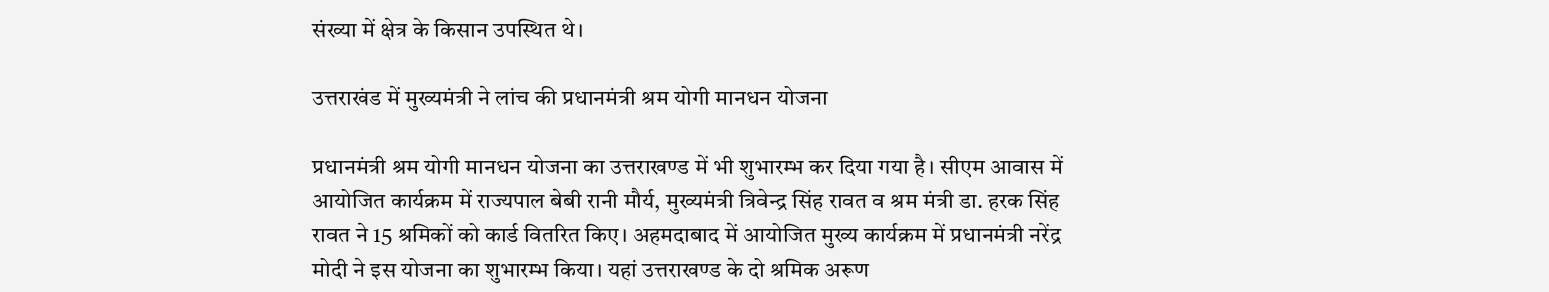संख्या में क्षेत्र के किसान उपस्थित थे।

उत्तराखंड में मुख्यमंत्री ने लांच की प्रधानमंत्री श्रम योगी मानधन योजना

प्रधानमंत्री श्रम योगी मानधन योजना का उत्तराखण्ड में भी शुभारम्भ कर दिया गया है। सीएम आवास में आयोजित कार्यक्रम में राज्यपाल बेबी रानी मौर्य, मुख्यमंत्री त्रिवेन्द्र सिंह रावत व श्रम मंत्री डा. हरक सिंह रावत ने 15 श्रमिकों को कार्ड वितरित किए। अहमदाबाद में आयोजित मुख्य कार्यक्रम में प्रधानमंत्री नरेंद्र मोदी ने इस योजना का शुभारम्भ किया। यहां उत्तराखण्ड के दो श्रमिक अरूण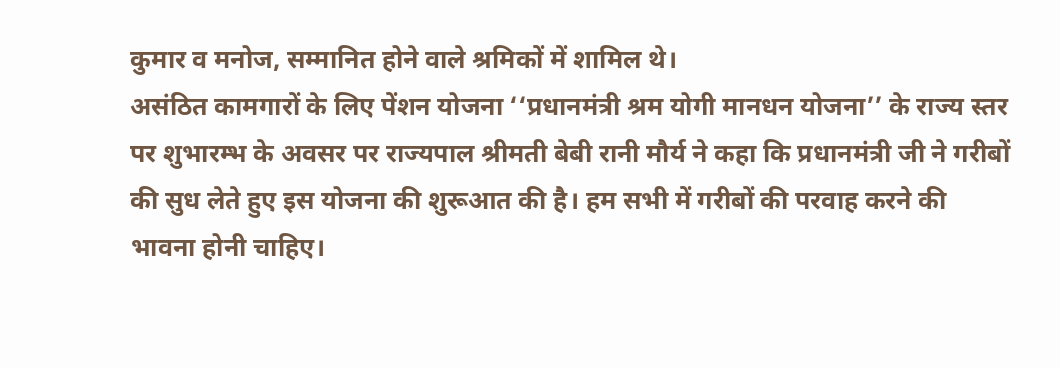कुमार व मनोज, सम्मानित होने वाले श्रमिकों में शामिल थे।
असंठित कामगारों के लिए पेंशन योजना ‘‘प्रधानमंत्री श्रम योगी मानधन योजना’’ के राज्य स्तर पर शुभारम्भ के अवसर पर राज्यपाल श्रीमती बेबी रानी मौर्य ने कहा कि प्रधानमंत्री जी ने गरीबों की सुध लेते हुए इस योजना की शुरूआत की है। हम सभी में गरीबों की परवाह करने की भावना होनी चाहिए।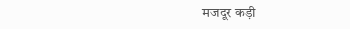मजदूर कड़ी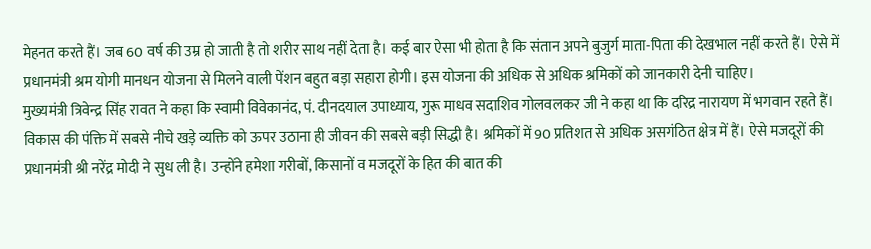मेहनत करते हैं। जब 60 वर्ष की उम्र हो जाती है तो शरीर साथ नहीं देता है। कई बार ऐसा भी होता है कि संतान अपने बुजुर्ग माता-पिता की देखभाल नहीं करते हैं। ऐसे में प्रधानमंत्री श्रम योगी मानधन योजना से मिलने वाली पेंशन बहुत बड़ा सहारा होगी। इस योजना की अधिक से अधिक श्रमिकों को जानकारी देनी चाहिए।
मुख्यमंत्री त्रिवेन्द्र सिंह रावत ने कहा कि स्वामी विवेकानंद, पं. दीनदयाल उपाध्याय, गुरू माधव सदाशिव गोलवलकर जी ने कहा था कि दरिद्र नारायण में भगवान रहते हैं। विकास की पंक्ति में सबसे नीचे खड़े व्यक्ति को ऊपर उठाना ही जीवन की सबसे बड़ी सिद्धी है। श्रमिकों में 90 प्रतिशत से अधिक असगंठित क्षेत्र में हैं। ऐसे मजदूरों की प्रधानमंत्री श्री नरेंद्र मोदी ने सुध ली है। उन्होंने हमेशा गरीबों, किसानों व मजदूरों के हित की बात की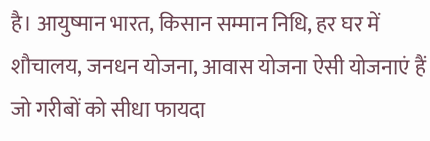है। आयुष्मान भारत, किसान सम्मान निधि, हर घर में शौचालय, जनधन योजना, आवास योजना ऐसी योजनाएं हैं जो गरीबों को सीधा फायदा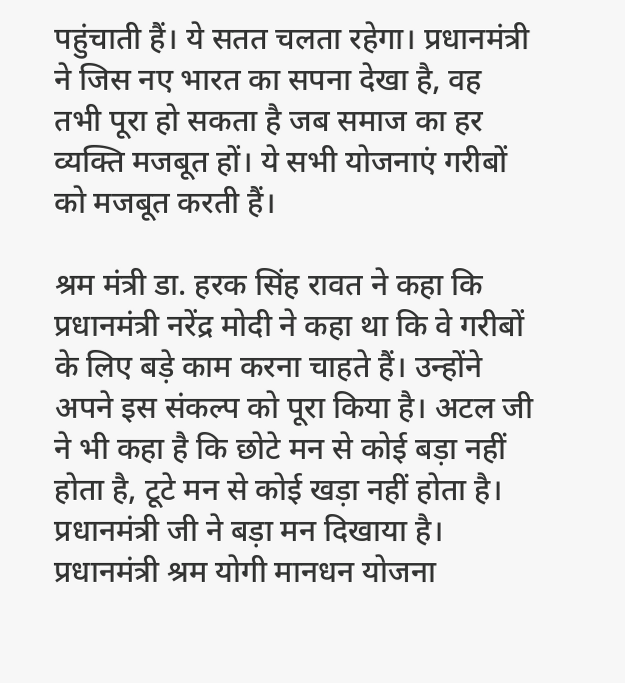पहुंचाती हैं। ये सतत चलता रहेगा। प्रधानमंत्री ने जिस नए भारत का सपना देखा है, वह तभी पूरा हो सकता है जब समाज का हर व्यक्ति मजबूत हों। ये सभी योजनाएं गरीबों को मजबूत करती हैं।

श्रम मंत्री डा. हरक सिंह रावत ने कहा कि प्रधानमंत्री नरेंद्र मोदी ने कहा था कि वे गरीबों के लिए बड़े काम करना चाहते हैं। उन्होंने अपने इस संकल्प को पूरा किया है। अटल जी ने भी कहा है कि छोटे मन से कोई बड़ा नहीं होता है, टूटे मन से कोई खड़ा नहीं होता है। प्रधानमंत्री जी ने बड़ा मन दिखाया है।
प्रधानमंत्री श्रम योगी मानधन योजना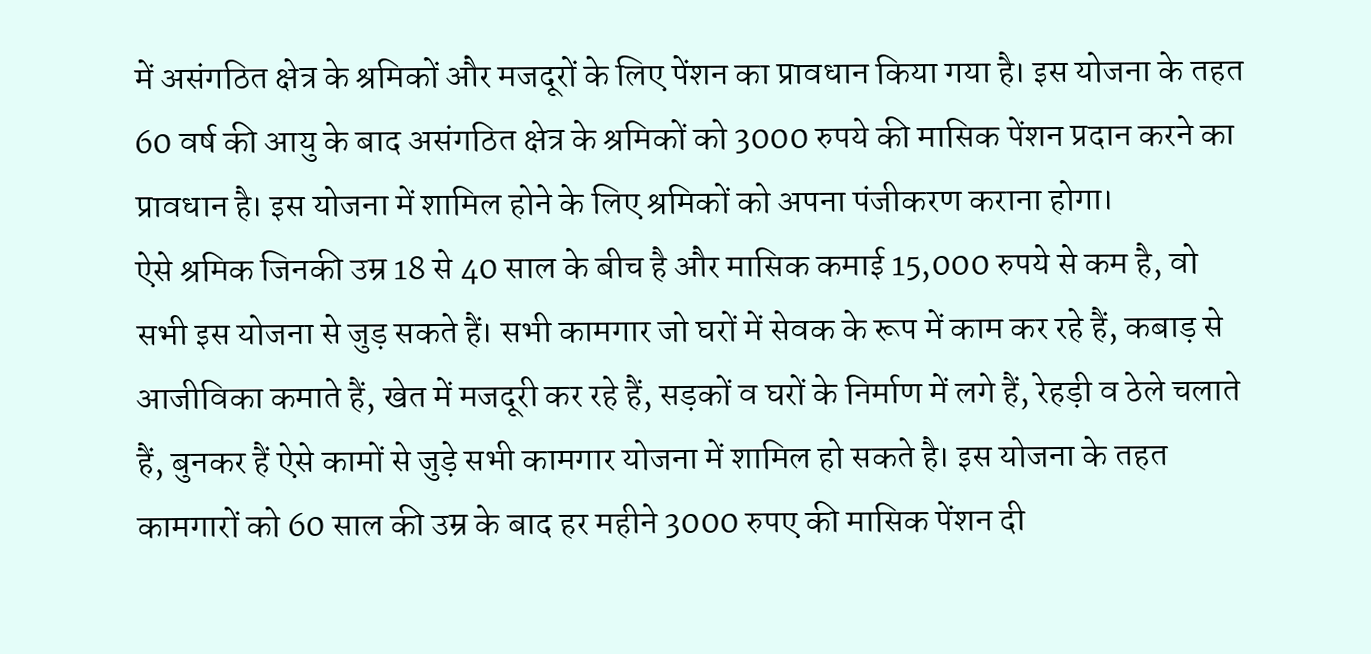में असंगठित क्षेत्र के श्रमिकों और मजदूरों के लिए पेंशन का प्रावधान किया गया है। इस योजना के तहत 60 वर्ष की आयु के बाद असंगठित क्षेत्र के श्रमिकों को 3000 रुपये की मासिक पेंशन प्रदान करने का प्रावधान है। इस योजना में शामिल होने के लिए श्रमिकों को अपना पंजीकरण कराना होगा।
ऐसे श्रमिक जिनकी उम्र 18 से 40 साल के बीच है और मासिक कमाई 15,000 रुपये से कम है, वो सभी इस योजना से जुड़ सकते हैं। सभी कामगार जो घरों में सेवक के रूप में काम कर रहे हैं, कबाड़ से आजीविका कमाते हैं, खेत में मजदूरी कर रहे हैं, सड़कों व घरों के निर्माण में लगे हैं, रेहड़ी व ठेले चलाते हैं, बुनकर हैं ऐसे कामों से जुड़े सभी कामगार योजना में शामिल हो सकते है। इस योजना के तहत कामगारों को 60 साल की उम्र के बाद हर महीने 3000 रुपए की मासिक पेंशन दी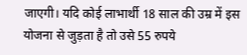जाएगी। यदि कोई लाभार्थी 18 साल की उम्र में इस योजना से जुड़ता है तो उसे 55 रुपये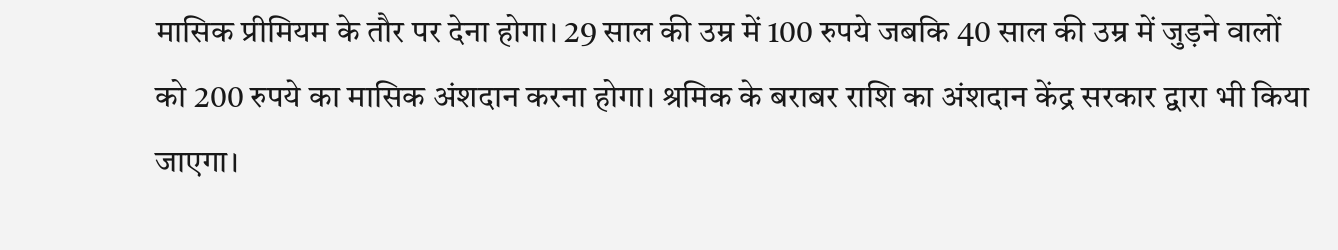मासिक प्रीमियम के तौर पर देना होगा। 29 साल की उम्र में 100 रुपये जबकि 40 साल की उम्र में जुड़ने वालों को 200 रुपये का मासिक अंशदान करना होगा। श्रमिक के बराबर राशि का अंशदान केंद्र सरकार द्वारा भी किया जाएगा।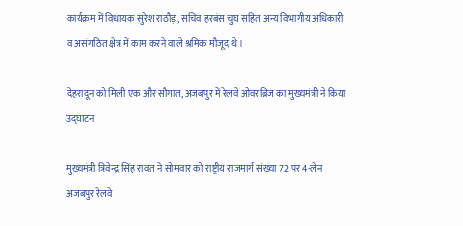कार्यक्रम में विधायक सुरेश राठौड़, सचिव हरबंस चुघ सहित अन्य विभागीय अधिकारी व असंगठित क्षेत्र में काम करने वाले श्रमिक मौजूद थे।

देहरादून को मिली एक और सौगात, अजबपुर में रेलवे ओवरब्रिज का मुख्यमंत्री ने किया उद्घाटन

मुख्यमंत्री त्रिवेन्द्र सिंह रावत ने सोमवार को राष्ट्रीय राजमार्ग संख्या 72 पर 4-लेन अजबपुर रेलवे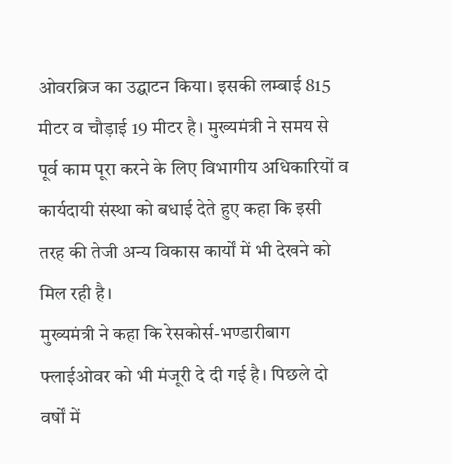ओवरब्रिज का उद्घाटन किया। इसकी लम्बाई 815 मीटर व चौड़ाई 19 मीटर है। मुख्यमंत्री ने समय से पूर्व काम पूरा करने के लिए विभागीय अधिकारियों व कार्यदायी संस्था को बधाई देते हुए कहा कि इसी तरह की तेजी अन्य विकास कार्यों में भी देखने को मिल रही है।
मुख्यमंत्री ने कहा कि रेसकोर्स-भण्डारीबाग फ्लाईओवर को भी मंजूरी दे दी गई है। पिछले दो वर्षों में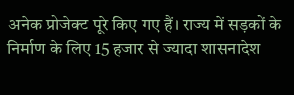अनेक प्रोजेक्ट पूरे किए गए हैं। राज्य में सड़कों के निर्माण के लिए 15 हजार से ज्यादा शासनादेश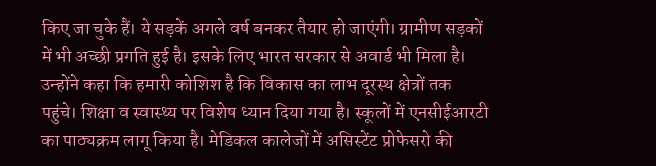किए जा चुके हैं। ये सड़कें अगले वर्ष बनकर तैयार हो जाएंगी। ग्रामीण सड़कों में भी अच्छी प्रगति हुई है। इसके लिए भारत सरकार से अवार्ड भी मिला है।
उन्होंने कहा कि हमारी कोशिश है कि विकास का लाभ दूरस्थ क्षेत्रों तक पहुंचे। शिक्षा व स्वास्थ्य पर विशेष ध्यान दिया गया है। स्कूलों में एनसीईआरटी का पाठ्यक्रम लागू किया है। मेडिकल कालेजों में असिस्टेंट प्रोफेसरो की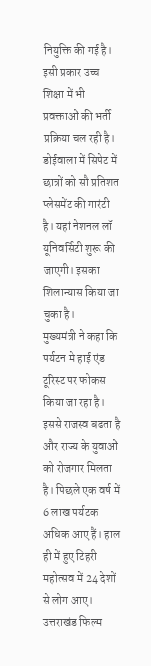नियुक्ति की गई है। इसी प्रकार उच्च शिक्षा में भी प्रवक्ताओं की भर्ती प्रक्रिया चल रही है। डोईवाला में सिपेट में छात्रों को सौ प्रतिशत प्लेसमेंट की गारंटी है। यहां नेशनल लॉ यूनिवर्सिटी शुरू की जाएगी। इसका शिलान्यास किया जा चुका है।
मुख्यमंत्री ने कहा कि पर्यटन मे हाई एंड टूरिस्ट पर फोकस किया जा रहा है। इससे राजस्व बढता है और राज्य के युवाओं को रोजगार मिलता है। पिछले एक वर्ष में 6 लाख पर्यटक अधिक आए हैं। हाल ही में हुए टिहरी महोत्सव में 24 देशों से लोग आए। उत्तराखंड फिल्म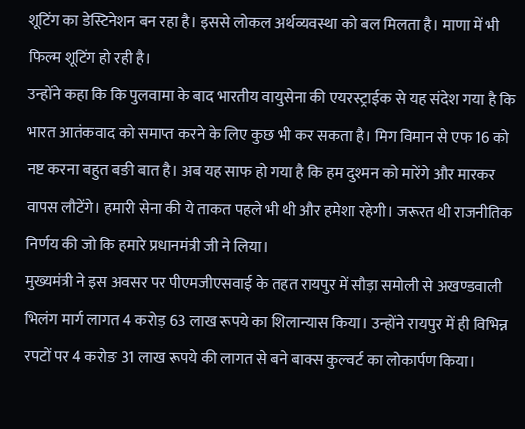शूटिंग का डेस्टिनेशन बन रहा है। इससे लोकल अर्थव्यवस्था को बल मिलता है। माणा में भी फिल्म शूटिंग हो रही है।
उन्होंने कहा कि कि पुलवामा के बाद भारतीय वायुसेना की एयरस्ट्राईक से यह संदेश गया है कि भारत आतंकवाद को समाप्त करने के लिए कुछ भी कर सकता है। मिग विमान से एफ 16 को नष्ट करना बहुत बङी बात है। अब यह साफ हो गया है कि हम दुश्मन को मारेंगे और मारकर वापस लौटेंगे। हमारी सेना की ये ताकत पहले भी थी और हमेशा रहेगी। जरूरत थी राजनीतिक निर्णय की जो कि हमारे प्रधानमंत्री जी ने लिया।
मुख्यमंत्री ने इस अवसर पर पीएमजीएसवाई के तहत रायपुर में सौड़ा समोली से अखण्डवाली भिलंग मार्ग लागत 4 करोड़ 63 लाख रूपये का शिलान्यास किया। उन्होंने रायपुर में ही विभिन्न रपटों पर 4 करोङ 31 लाख रूपये की लागत से बने बाक्स कुल्वर्ट का लोकार्पण किया।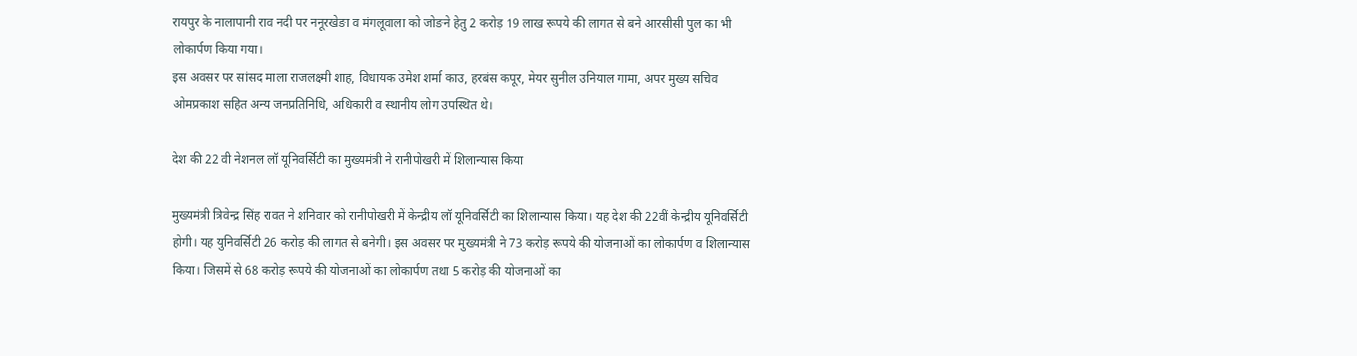रायपुर के नालापानी राव नदी पर ननूरखेङा व मंगलूवाला को जोङने हेतु 2 करोड़ 19 लाख रूपये की लागत से बने आरसीसी पुल का भी लोकार्पण किया गया।
इस अवसर पर सांसद माला राजलक्ष्मी शाह, विधायक उमेश शर्मा काउ, हरबंस कपूर, मेयर सुनील उनियाल गामा, अपर मुख्य सचिव ओमप्रकाश सहित अन्य जनप्रतिनिधि, अधिकारी व स्थानीय लोग उपस्थित थे।

देश की 22 वी नेशनल लॉ यूनिवर्सिटी का मुख्यमंत्री ने रानीपोखरी में शिलान्यास किया

मुख्यमंत्री त्रिवेन्द्र सिंह रावत ने शनिवार को रानीपोखरी में केन्द्रीय लॉ यूनिवर्सिटी का शिलान्यास किया। यह देश की 22वीं केन्द्रीय यूनिवर्सिटी होगी। यह युनिवर्सिटी 26 करोड़ की लागत से बनेगी। इस अवसर पर मुख्यमंत्री ने 73 करोड़ रूपये की योजनाओं का लोकार्पण व शिलान्यास किया। जिसमें से 68 करोड़ रूपये की योजनाओं का लोकार्पण तथा 5 करोड़ की योजनाओं का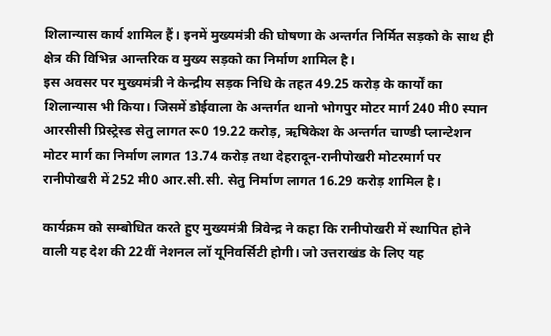शिलान्यास कार्य शामिल हैं। इनमें मुख्यमंत्री की घोषणा के अन्तर्गत निर्मित सड़को के साथ ही क्षेत्र की विभिन्न आन्तरिक व मुख्य सड़को का निर्माण शामिल है।
इस अवसर पर मुख्यमंत्री ने केन्द्रीय सड़क निधि के तहत 49.25 करोड़ के कार्यों का शिलान्यास भी किया। जिसमें डोईवाला के अन्तर्गत थानो भोगपुर मोटर मार्ग 240 मी0 स्पान आरसीसी प्रिस्ट्रेस्ड सेतु लागत रू0 19.22 करोड़, ऋषिकेश के अन्तर्गत चाण्डी प्लान्टेशन मोटर मार्ग का निर्माण लागत 13.74 करोड़ तथा देहरादून-रानीपोखरी मोटरमार्ग पर रानीपोखरी में 252 मी0 आर.सी.सी. सेतु निर्माण लागत 16.29 करोड़ शामिल है।

कार्यक्रम को सम्बोधित करते हुए मुख्यमंत्री त्रिवेन्द्र ने कहा कि रानीपोखरी में स्थापित होने वाली यह देश की 22वीं नेशनल लॉ यूनिवर्सिटी होगी। जो उत्तराखंड के लिए यह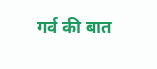गर्व की बात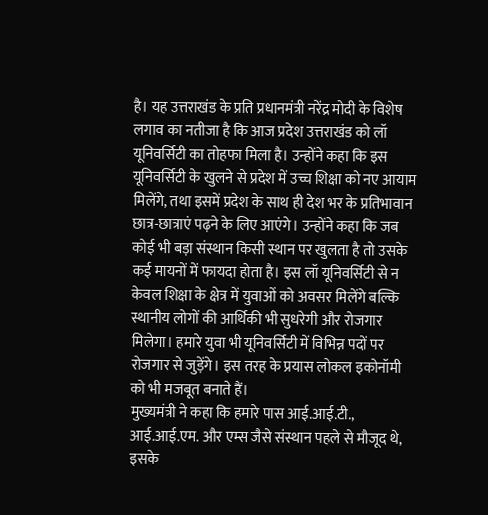है। यह उत्तराखंड के प्रति प्रधानमंत्री नरेंद्र मोदी के विशेष लगाव का नतीजा है कि आज प्रदेश उत्तराखंड को लॉ यूनिवर्सिटी का तोहफा मिला है। उन्होंने कहा कि इस यूनिवर्सिटी के खुलने से प्रदेश में उच्च शिक्षा को नए आयाम मिलेंगे, तथा इसमें प्रदेश के साथ ही देश भर के प्रतिभावान छात्र-छात्राएं पढ़ने के लिए आएंगे। उन्होंने कहा कि जब कोई भी बड़ा संस्थान किसी स्थान पर खुलता है तो उसके कई मायनों में फायदा होता है। इस लॉ यूनिवर्सिटी से न केवल शिक्षा के क्षेत्र में युवाओं को अवसर मिलेंगे बल्कि स्थानीय लोगों की आर्थिकी भी सुधरेगी और रोजगार मिलेगा। हमारे युवा भी यूनिवर्सिटी में विभिन्न पदों पर रोजगार से जुड़ेंगे। इस तरह के प्रयास लोकल इकोनॉमी को भी मजबूत बनाते हैं।
मुख्यमंत्री ने कहा कि हमारे पास आई.आई.टी., आई.आई.एम. और एम्स जैसे संस्थान पहले से मौजूद थे, इसके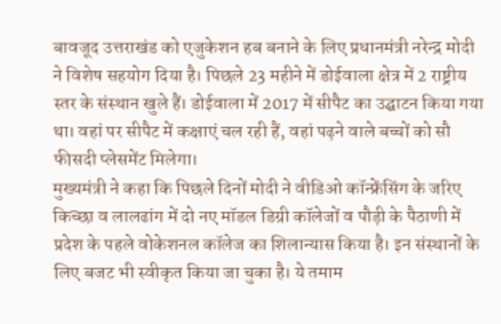बावजूद उत्तराखंड को एजुकेशन हब बनाने के लिए प्रधानमंत्री नरेन्द्र मोदी ने विशेष सहयोग दिया है। पिछले 23 महीने में डोईवाला क्षेत्र में 2 राष्ट्रीय स्तर के संस्थान खुले हैं। डोईवाला में 2017 में सीपैट का उद्घाटन किया गया था। वहां पर सीपैट में कक्षाएं चल रही हैं, वहां पढ़ने वाले बच्चों को सौ फीसदी प्लेसमेंट मिलेगा।
मुख्यमंत्री ने कहा कि पिछले दिनों मोदी ने वीडिओ कॉन्फ्रेंसिंग के जरिए किच्छा व लालढांग में दो नए मॉडल डिग्री कॉलेजों व पौड़ी के पैठाणी में प्रदेश के पहले वोकेशनल कॉलेज का शिलान्यास किया है। इन संस्थानों के लिए बजट भी स्वीकृत किया जा चुका है। ये तमाम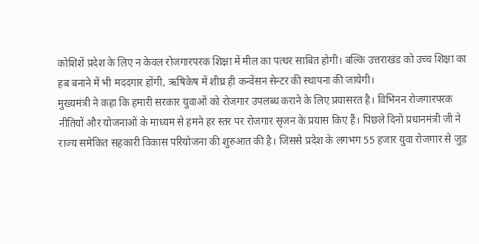कोशिशें प्रदेश के लिए न केवल रोजगारपरक शिक्षा में मील का पत्थर साबित होगी। बल्कि उत्तराखंड को उच्च शिक्षा का हब बनाने में भी मददगार होंगी, ऋषिकेष में शीघ्र ही कन्वेंसन सेन्टर की स्थापना की जायेगी।
मुख्यमंत्री ने कहा कि हमारी सरकार युवाओं को रोजगार उपलब्ध कराने के लिए प्रयासरत है। विभिनन रोजगारपरक नीतियों और योजनाओं के माध्यम से हमने हर स्तर पर रोजगार सृजन के प्रयास किए हैं। पिछले दिनों प्रधानमंत्री जी ने राज्य समेकित सहकारी विकास परियोजना की शुरुआत की है। जिससे प्रदेश के लगभग 55 हजार युवा रोजगार से जुड़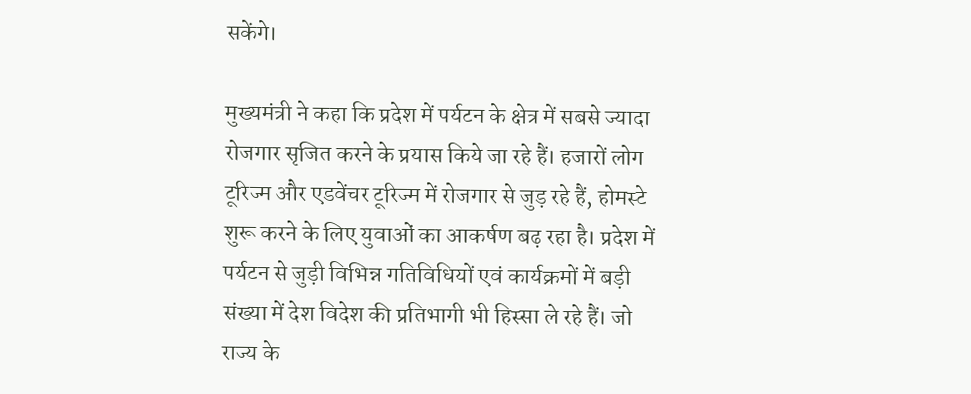सकेंगे।

मुख्यमंत्री ने कहा कि प्रदेश में पर्यटन के क्षेत्र में सबसे ज्यादा रोजगार सृजित करने के प्रयास किये जा रहे हैं। हजारों लोग टूरिज्म और एडवेंचर टूरिज्म में रोजगार से जुड़ रहे हैं, होमस्टे शुरू करने के लिए युवाओं का आकर्षण बढ़ रहा है। प्रदेश में पर्यटन से जुड़ी विभिन्न गतिविधियों एवं कार्यक्रमों में बड़ी संख्या में देश विदेश की प्रतिभागी भी हिस्सा ले रहे हैं। जो राज्य के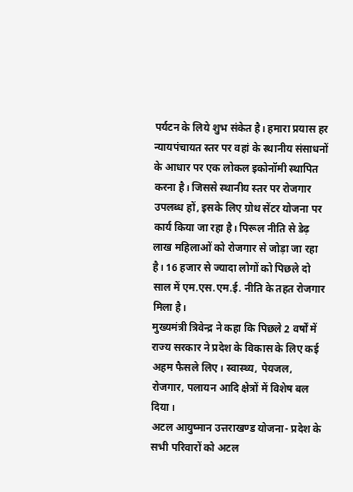पर्यटन के लिये शुभ संकेत है। हमारा प्रयास हर न्यायपंचायत स्तर पर वहां के स्थानीय संसाधनों के आधार पर एक लोकल इकोनॉमी स्थापित करना है। जिससे स्थानीय स्तर पर रोजगार उपलब्ध हों, इसके लिए ग्रोथ सेंटर योजना पर कार्य किया जा रहा है। पिरूल नीति से डेढ़ लाख महिलाओं को रोजगार से जोड़ा जा रहा है। 16 हजार से ज्यादा लोगों को पिछले दो साल में एम.एस.एम.ई. नीति के तहत रोजगार मिला है।
मुख्यमंत्री त्रिवेन्द्र ने कहा कि पिछले 2 वर्षों में राज्य सरकार ने प्रदेश के विकास के लिए कई अहम फैसले लिए। स्वास्थ्य, पेयजल, रोजगार, पलायन आदि क्षेत्रों में विशेष बल दिया।
अटल आयुष्मान उत्तराखण्ड योजना- प्रदेश के सभी परिवारों को अटल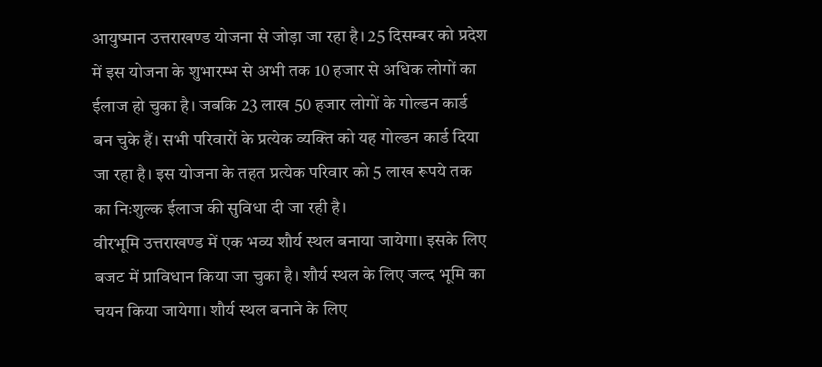आयुष्मान उत्तराखण्ड योजना से जोड़ा जा रहा है। 25 दिसम्बर को प्रदेश में इस योजना के शुभारम्भ से अभी तक 10 हजार से अधिक लोगों का ईलाज हो चुका है। जबकि 23 लाख 50 हजार लोगों के गोल्डन कार्ड बन चुके हैं। सभी परिवारों के प्रत्येक व्यक्ति को यह गोल्डन कार्ड दिया जा रहा है। इस योजना के तहत प्रत्येक परिवार को 5 लाख रूपये तक का निःशुल्क ईलाज की सुविधा दी जा रही है।
वीरभूमि उत्तराखण्ड में एक भव्य शौर्य स्थल बनाया जायेगा। इसके लिए बजट में प्राविधान किया जा चुका है। शौर्य स्थल के लिए जल्द भूमि का चयन किया जायेगा। शौर्य स्थल बनाने के लिए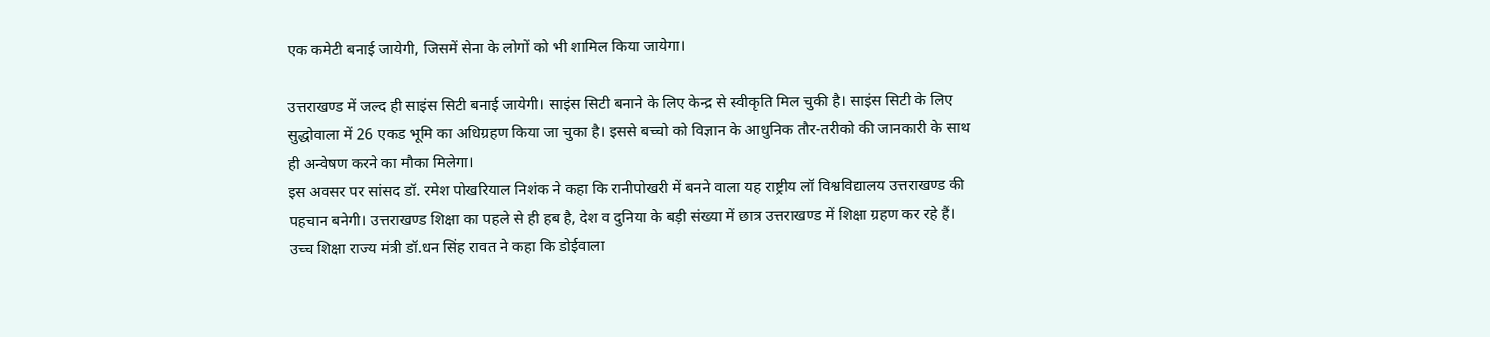एक कमेटी बनाई जायेगी, जिसमें सेना के लोगों को भी शामिल किया जायेगा।

उत्तराखण्ड में जल्द ही साइंस सिटी बनाई जायेगी। साइंस सिटी बनाने के लिए केन्द्र से स्वीकृति मिल चुकी है। साइंस सिटी के लिए सुद्धोवाला में 26 एकड भूमि का अधिग्रहण किया जा चुका है। इससे बच्चो को विज्ञान के आधुनिक तौर-तरीको की जानकारी के साथ ही अन्वेषण करने का मौका मिलेगा।
इस अवसर पर सांसद डॉ. रमेश पोखरियाल निशंक ने कहा कि रानीपोखरी में बनने वाला यह राष्ट्रीय लॉ विश्वविद्यालय उत्तराखण्ड की पहचान बनेगी। उत्तराखण्ड शिक्षा का पहले से ही हब है, देश व दुनिया के बड़ी संख्या में छात्र उत्तराखण्ड में शिक्षा ग्रहण कर रहे हैं।
उच्च शिक्षा राज्य मंत्री डॉ.धन सिंह रावत ने कहा कि डोईवाला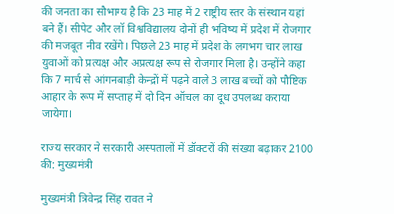की जनता का सौभाग्य है कि 23 माह में 2 राष्ट्रीय स्तर के संस्थान यहां बने हैं। सीपेट और लॉ विश्वविद्यालय दोनों ही भविष्य में प्रदेश में रोजगार की मजबूत नीव रखेंगे। पिछले 23 माह में प्रदेश के लगभग चार लाख युवाओं को प्रत्यक्ष और अप्रत्यक्ष रूप से रोजगार मिला है। उन्होंने कहा कि 7 मार्च से आंगनबाड़ी केन्द्रों में पढ़ने वाले 3 लाख बच्चों को पौष्टिक आहार के रूप में सप्ताह में दो दिन ऑचल का दूध उपलब्ध कराया जायेगा।

राज्य सरकार ने सरकारी अस्पतालों में डॉक्टरों की संख्या बढ़ाकर 2100 की: मुख्यमंत्री

मुख्यमंत्री त्रिवेन्द्र सिंह रावत ने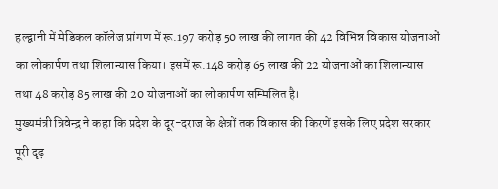हल्द्वानी में मेडिकल कॉलेज प्रांगण में रू.197 करोड़ 50 लाख की लागत की 42 विभिन्न विकास योजनाओं का लोकार्पण तथा शिलान्यास किया। इसमें रू.148 करोड़ 65 लाख की 22 योजनाओं का शिलान्यास तथा 48 करोड़ 85 लाख की 20 योजनाओं का लोकार्पण सम्मिलित है।
मुख्यमंत्री त्रिवेन्द्र ने कहा कि प्रदेश के दूर-दराज के क्षेत्रों तक विकास की किरणें इसके लिए प्रदेश सरकार पूरी दृढ़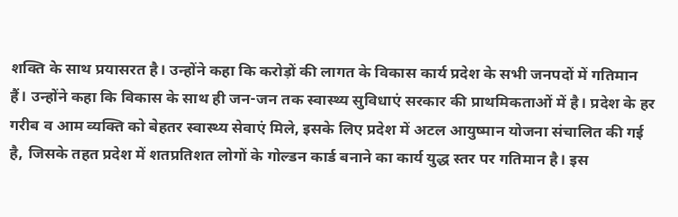शक्ति के साथ प्रयासरत है। उन्होंने कहा कि करोड़ों की लागत के विकास कार्य प्रदेश के सभी जनपदों में गतिमान हैं। उन्होंने कहा कि विकास के साथ ही जन-जन तक स्वास्थ्य सुविधाएं सरकार की प्राथमिकताओं में है। प्रदेश के हर गरीब व आम व्यक्ति को बेहतर स्वास्थ्य सेवाएं मिले, इसके लिए प्रदेश में अटल आयुष्मान योजना संचालित की गई है, जिसके तहत प्रदेश में शतप्रतिशत लोगों के गोल्डन कार्ड बनाने का कार्य युद्ध स्तर पर गतिमान है। इस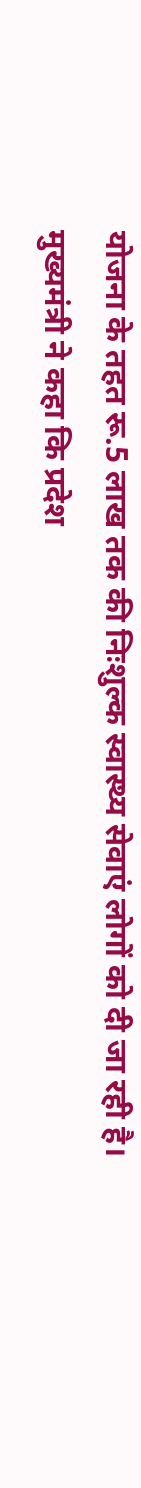योजना के तहत रू.5 लाख तक की निःशुल्क स्वास्थ्य सेवाएं लोगों को दी जा रही है।
मुख्यमंत्री ने कहा कि प्रदेश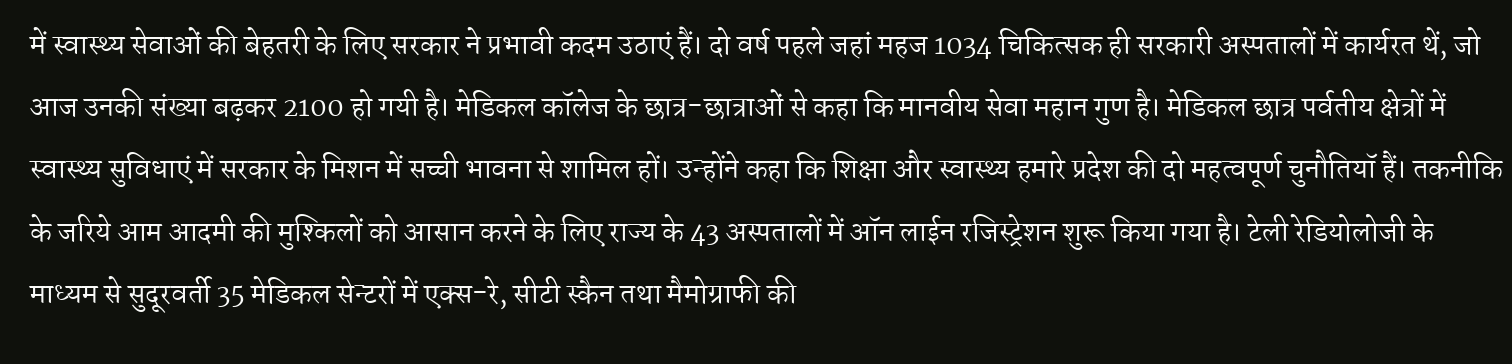में स्वास्थ्य सेवाओं की बेहतरी के लिए सरकार ने प्रभावी कदम उठाएं हैं। दो वर्ष पहले जहां महज 1034 चिकित्सक ही सरकारी अस्पतालों में कार्यरत थें, जो आज उनकी संख्या बढ़कर 2100 हो गयी है। मेडिकल कॉलेज के छात्र-छात्राओं से कहा कि मानवीय सेवा महान गुण है। मेडिकल छात्र पर्वतीय क्षेत्रों में स्वास्थ्य सुविधाएं में सरकार के मिशन में सच्ची भावना से शामिल हों। उन्होंने कहा कि शिक्षा और स्वास्थ्य हमारे प्रदेश की दो महत्वपूर्ण चुनौतियॉ हैं। तकनीकि के जरिये आम आदमी की मुश्किलों को आसान करने के लिए राज्य के 43 अस्पतालों में ऑन लाईन रजिस्ट्रेशन शुरू किया गया है। टेली रेडियोलोजी के माध्यम से सुदूरवर्ती 35 मेडिकल सेन्टरों में एक्स-रे, सीटी स्कैन तथा मैमोग्राफी की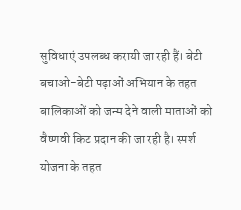सुविधाएं उपलब्ध करायी जा रही हैं। बेटी बचाओ-बेटी पढ़ाओं अभियान के तहत बालिकाओं को जन्म देने वाली माताओं को वैष्णवी किट प्रदान की जा रही है। स्पर्श योजना के तहत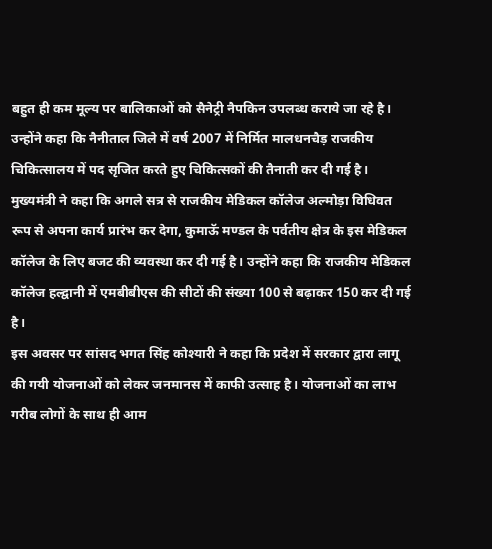बहुत ही कम मूल्य पर बालिकाओं को सैनेट्री नैपकिन उपलब्ध कराये जा रहे है। उन्होंने कहा कि नैनीताल जिले में वर्ष 2007 में निर्मित मालधनचैड़ राजकीय चिकित्सालय में पद सृजित करते हुए चिकित्सकों की तैनाती कर दी गई है।
मुख्यमंत्री ने कहा कि अगले सत्र से राजकीय मेडिकल कॉलेज अल्मोड़ा विधिवत रूप से अपना कार्य प्रारंभ कर देगा, कुमाऊॅ मण्डल के पर्वतीय क्षेत्र के इस मेडिकल कॉलेज के लिए बजट की व्यवस्था कर दी गई है। उन्होंने कहा कि राजकीय मेडिकल कॉलेज हल्द्वानी में एमबीबीएस की सीटों की संख्या 100 से बढ़ाकर 150 कर दी गई है।
इस अवसर पर सांसद भगत सिंह कोश्यारी ने कहा कि प्रदेश में सरकार द्वारा लागू की गयी योजनाओं को लेकर जनमानस में काफी उत्साह है। योजनाओं का लाभ गरीब लोगों के साथ ही आम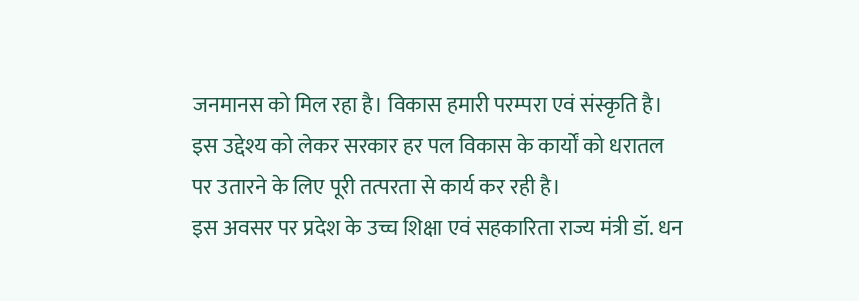जनमानस को मिल रहा है। विकास हमारी परम्परा एवं संस्कृति है। इस उद्देश्य को लेकर सरकार हर पल विकास के कार्यों को धरातल पर उतारने के लिए पूरी तत्परता से कार्य कर रही है।
इस अवसर पर प्रदेश के उच्च शिक्षा एवं सहकारिता राज्य मंत्री डॉ. धन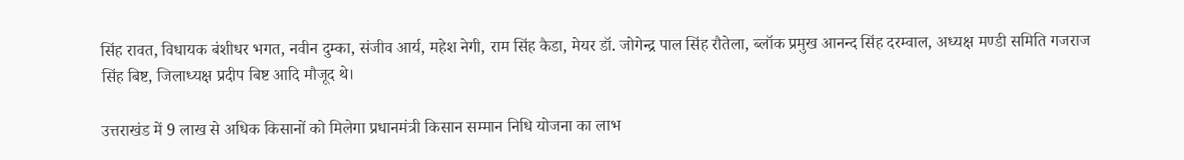सिंह रावत, विधायक बंशीधर भगत, नवीन दुम्का, संजीव आर्य, महेश नेगी, राम सिंह कैडा, मेयर डॉ. जोगेन्द्र पाल सिंह रौतेला, ब्लॉक प्रमुख आनन्द सिंह दरम्वाल, अध्यक्ष मण्डी समिति गजराज सिंह बिष्ट, जिलाध्यक्ष प्रदीप बिष्ट आदि मौजूद थे।

उत्तराखंड में 9 लाख से अधिक किसानों को मिलेगा प्रधानमंत्री किसान सम्मान निधि योजना का लाभ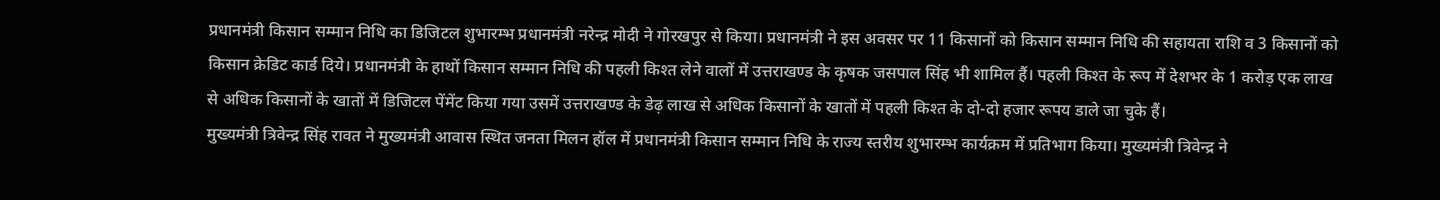प्रधानमंत्री किसान सम्मान निधि का डिजिटल शुभारम्भ प्रधानमंत्री नरेन्द्र मोदी ने गोरखपुर से किया। प्रधानमंत्री ने इस अवसर पर 11 किसानों को किसान सम्मान निधि की सहायता राशि व 3 किसानों को किसान क्रेडिट कार्ड दिये। प्रधानमंत्री के हाथों किसान सम्मान निधि की पहली किश्त लेने वालों में उत्तराखण्ड के कृषक जसपाल सिंह भी शामिल हैं। पहली किश्त के रूप में देशभर के 1 करोड़ एक लाख से अधिक किसानों के खातों में डिजिटल पेंमेंट किया गया उसमें उत्तराखण्ड के डेढ़ लाख से अधिक किसानों के खातों में पहली किश्त के दो-दो हजार रूपय डाले जा चुके हैं।
मुख्यमंत्री त्रिवेन्द्र सिंह रावत ने मुख्यमंत्री आवास स्थित जनता मिलन हॉल में प्रधानमंत्री किसान सम्मान निधि के राज्य स्तरीय शुभारम्भ कार्यक्रम में प्रतिभाग किया। मुख्यमंत्री त्रिवेन्द्र ने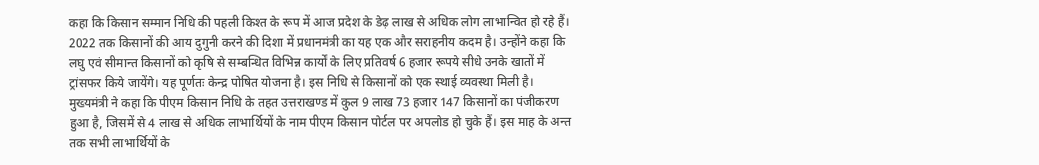कहा कि किसान सम्मान निधि की पहली किश्त के रूप में आज प्रदेश के डेढ़ लाख से अधिक लोग लाभान्वित हो रहे हैं। 2022 तक किसानों की आय दुगुनी करने की दिशा में प्रधानमंत्री का यह एक और सराहनीय कदम है। उन्होंने कहा कि लघु एवं सीमान्त किसानों को कृषि से सम्बन्धित विभिन्न कार्यों के लिए प्रतिवर्ष 6 हजार रूपये सीधे उनके खातों में ट्रांसफर किये जायेंगे। यह पूर्णतः केन्द्र पोषित योजना है। इस निधि से किसानों को एक स्थाई व्यवस्था मिली है।
मुख्यमंत्री ने कहा कि पीएम किसान निधि के तहत उत्तराखण्ड में कुल 9 लाख 73 हजार 147 किसानों का पंजीकरण हुआ है, जिसमें से 4 लाख से अधिक लाभार्थियों के नाम पीएम किसान पोर्टल पर अपलोड हो चुके हैं। इस माह के अन्त तक सभी लाभार्थियों के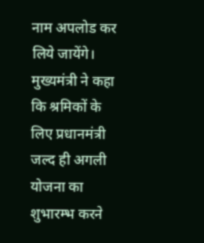नाम अपलोड कर लिये जायेंगे। मुख्यमंत्री ने कहा कि श्रमिकों के लिए प्रधानमंत्री जल्द ही अगली योजना का शुभारम्भ करने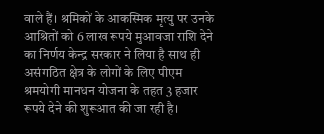वाले हैं। श्रमिकों के आकस्मिक मृत्यु पर उनके आश्रितों को 6 लाख रूपये मुआवजा राशि देने का निर्णय केन्द्र सरकार ने लिया है साथ ही असंगठित क्षेत्र के लोगों के लिए पीएम श्रमयोगी मानधन योजना के तहत 3 हजार रूपये देने की शुरूआत की जा रही है।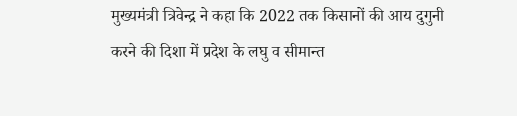मुख्यमंत्री त्रिवेन्द्र ने कहा कि 2022 तक किसानों की आय दुगुनी करने की दिशा में प्रदेश के लघु व सीमान्त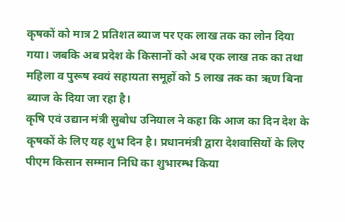कृषकों को मात्र 2 प्रतिशत ब्याज पर एक लाख तक का लोन दिया गया। जबकि अब प्रदेश के किसानों को अब एक लाख तक का तथा महिला व पुरूष स्वयं सहायता समूहों को 5 लाख तक का ऋण बिना ब्याज के दिया जा रहा है।
कृषि एवं उद्यान मंत्री सुबोध उनियाल ने कहा कि आज का दिन देश के कृषकों के लिए यह शुभ दिन है। प्रधानमंत्री द्वारा देशवासियों के लिए पीएम किसान सम्मान निधि का शुभारम्भ किया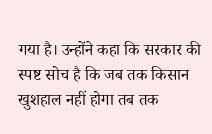गया है। उन्होंने कहा कि सरकार की स्पष्ट सोच है कि जब तक किसान खुशहाल नहीं होगा तब तक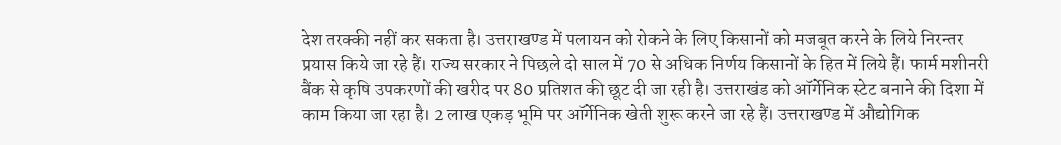देश तरक्की नहीं कर सकता है। उत्तराखण्ड में पलायन को रोकने के लिए किसानों को मजबूत करने के लिये निरन्तर प्रयास किये जा रहे हैं। राज्य सरकार ने पिछले दो साल में 70 से अधिक निर्णय किसानों के हित में लिये हैं। फार्म मशीनरी बैंक से कृषि उपकरणों की खरीद पर 80 प्रतिशत की छूट दी जा रही है। उत्तराखंड को ऑर्गेनिक स्टेट बनाने की दिशा में काम किया जा रहा है। 2 लाख एकड़ भूमि पर ऑर्गेनिक खेती शुरू करने जा रहे हैं। उत्तराखण्ड में औद्योगिक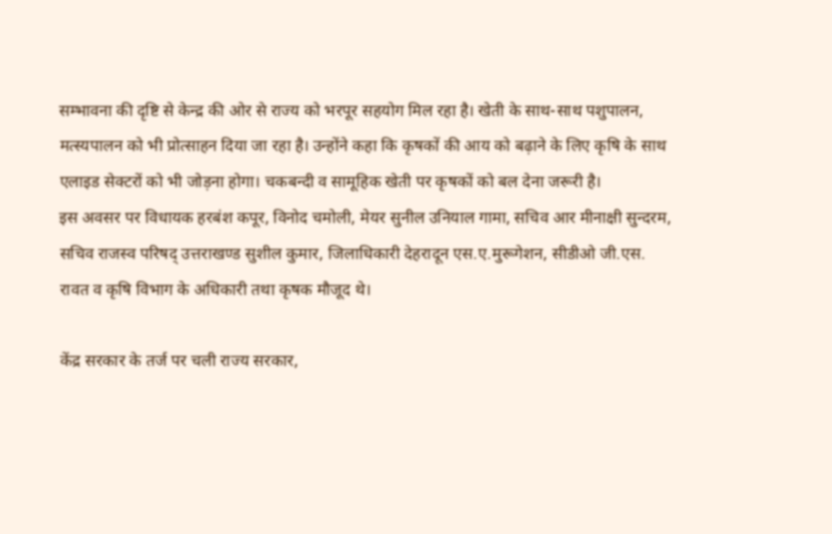सम्भावना की दृष्टि से केन्द्र की ओर से राज्य को भरपूर सहयोग मिल रहा है। खेती के साथ-साथ पशुपालन, मत्स्यपालन को भी प्रोत्साहन दिया जा रहा है। उन्होंने कहा कि कृषकों की आय को बढ़ाने के लिए कृषि के साथ एलाइड सेक्टरों को भी जोड़ना होगा। चकबन्दी व सामूहिक खेती पर कृषकों को बल देना जरूरी है।
इस अवसर पर विधायक हरबंश कपूर, विनोद चमोली, मेयर सुनील उनियाल गामा, सचिव आर मीनाक्षी सुन्दरम, सचिव राजस्व परिषद् उत्तराखण्ड सुशील कुमार, जिलाधिकारी देहरादून एस.ए.मुरूगेशन, सीडीओ जी.एस. रावत व कृषि विभाग के अधिकारी तथा कृषक मौजूद थे।

केंद्र सरकार के तर्ज पर चली राज्य सरकार,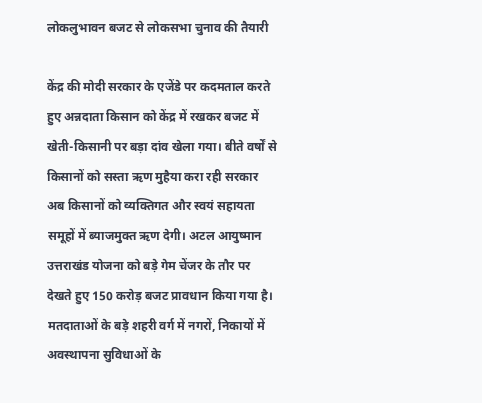लोकलुभावन बजट से लोकसभा चुनाव की तैयारी

केंद्र की मोदी सरकार के एजेंडे पर कदमताल करते हुए अन्नदाता किसान को केंद्र में रखकर बजट में खेती-किसानी पर बड़ा दांव खेला गया। बीते वर्षों से किसानों को सस्ता ऋण मुहैया करा रही सरकार अब किसानों को व्यक्तिगत और स्वयं सहायता समूहों में ब्याजमुक्त ऋण देगी। अटल आयुष्मान उत्तराखंड योजना को बड़े गेम चेंजर के तौर पर देखते हुए 150 करोड़ बजट प्रावधान किया गया है। मतदाताओं के बड़े शहरी वर्ग में नगरों, निकायों में अवस्थापना सुविधाओं के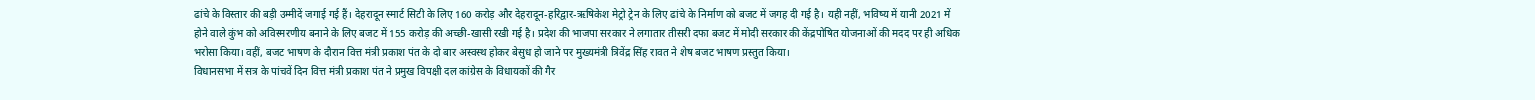ढांचे के विस्तार की बड़ी उम्मीदें जगाई गई हैं। देहरादून स्मार्ट सिटी के लिए 160 करोड़ और देहरादून-हरिद्वार-ऋषिकेश मेट्रो ट्रेन के लिए ढांचे के निर्माण को बजट में जगह दी गई है। यही नहीं, भविष्य में यानी 2021 में होने वाले कुंभ को अविस्मरणीय बनाने के लिए बजट में 155 करोड़ की अच्छी-खासी रखी गई है। प्रदेश की भाजपा सरकार ने लगातार तीसरी दफा बजट में मोदी सरकार की केंद्रपोषित योजनाओं की मदद पर ही अधिक भरोसा किया। वहीं, बजट भाषण के दौरान वित्त मंत्री प्रकाश पंत के दो बार अस्वस्थ होकर बेसुध हो जाने पर मुख्यमंत्री त्रिवेंद्र सिंह रावत ने शेष बजट भाषण प्रस्तुत किया।
विधानसभा में सत्र के पांचवें दिन वित्त मंत्री प्रकाश पंत ने प्रमुख विपक्षी दल कांग्रेस के विधायकों की गैर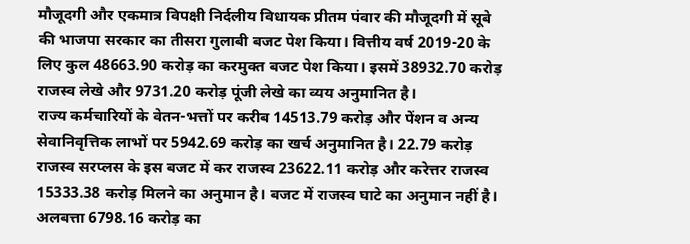मौजूदगी और एकमात्र विपक्षी निर्दलीय विधायक प्रीतम पंवार की मौजूदगी में सूबे की भाजपा सरकार का तीसरा गुलाबी बजट पेश किया। वित्तीय वर्ष 2019-20 के लिए कुल 48663.90 करोड़ का करमुक्त बजट पेश किया। इसमें 38932.70 करोड़ राजस्व लेखे और 9731.20 करोड़ पूंजी लेखे का व्यय अनुमानित है।
राज्य कर्मचारियों के वेतन-भत्तों पर करीब 14513.79 करोड़ और पेंशन व अन्य सेवानिवृत्तिक लाभों पर 5942.69 करोड़ का खर्च अनुमानित है। 22.79 करोड़ राजस्व सरप्लस के इस बजट में कर राजस्व 23622.11 करोड़ और करेत्तर राजस्व 15333.38 करोड़ मिलने का अनुमान है। बजट में राजस्व घाटे का अनुमान नहीं है। अलबत्ता 6798.16 करोड़ का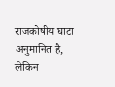राजकोषीय घाटा अनुमानित है, लेकिन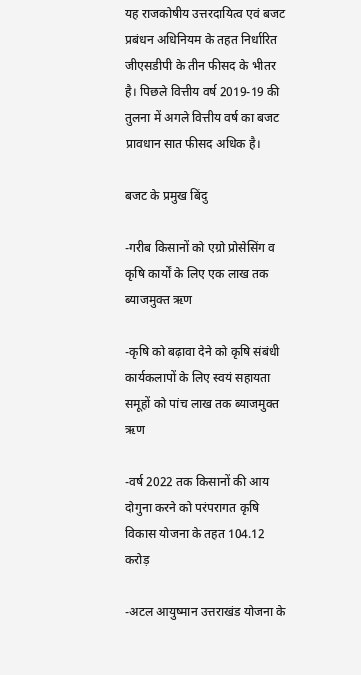यह राजकोषीय उत्तरदायित्व एवं बजट प्रबंधन अधिनियम के तहत निर्धारित जीएसडीपी के तीन फीसद के भीतर है। पिछले वित्तीय वर्ष 2019-19 की तुलना में अगले वित्तीय वर्ष का बजट प्रावधान सात फीसद अधिक है।

बजट के प्रमुख बिंदु

-गरीब किसानों को एग्रो प्रोसेसिंग व कृषि कार्यों के लिए एक लाख तक ब्याजमुक्त ऋण

-कृषि को बढ़ावा देने को कृषि संबंधी कार्यकलापों के लिए स्वयं सहायता समूहों को पांच लाख तक ब्याजमुक्त ऋण

-वर्ष 2022 तक किसानों की आय दोगुना करने को परंपरागत कृषि विकास योजना के तहत 104.12 करोड़

-अटल आयुष्मान उत्तराखंड योजना के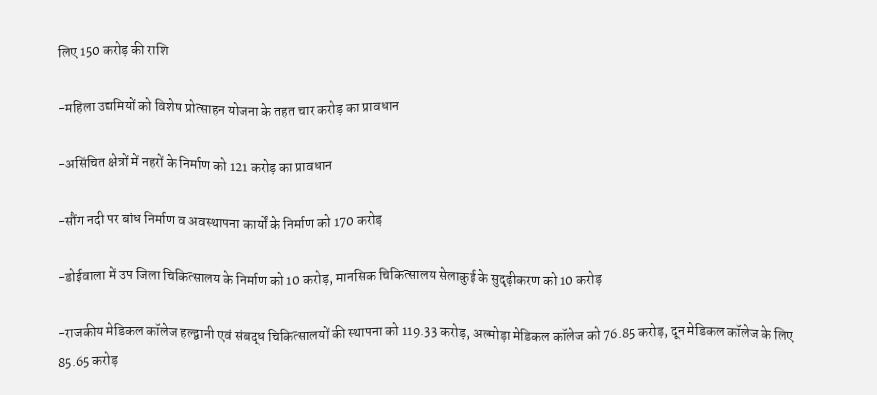लिए 150 करोड़ की राशि

-महिला उद्यमियों को विशेष प्रोत्साहन योजना के तहत चार करोड़ का प्रावधान

-असिंचित क्षेत्रों में नहरों के निर्माण को 121 करोड़ का प्रावधान

-सौंग नदी पर बांध निर्माण व अवस्थापना कार्यों के निर्माण को 170 करोड़

-डोईवाला में उप जिला चिकित्सालय के निर्माण को 10 करोड़, मानसिक चिकित्सालय सेलाकुई के सुदृढ़ीकरण को 10 करोड़

-राजकीय मेडिकल कॉलेज हल्द्वानी एवं संबद्ध चिकित्सालयों की स्थापना को 119.33 करोड़, अल्मोड़ा मेडिकल कॉलेज को 76.85 करोड़, दून मेडिकल कॉलेज के लिए 85.65 करोड़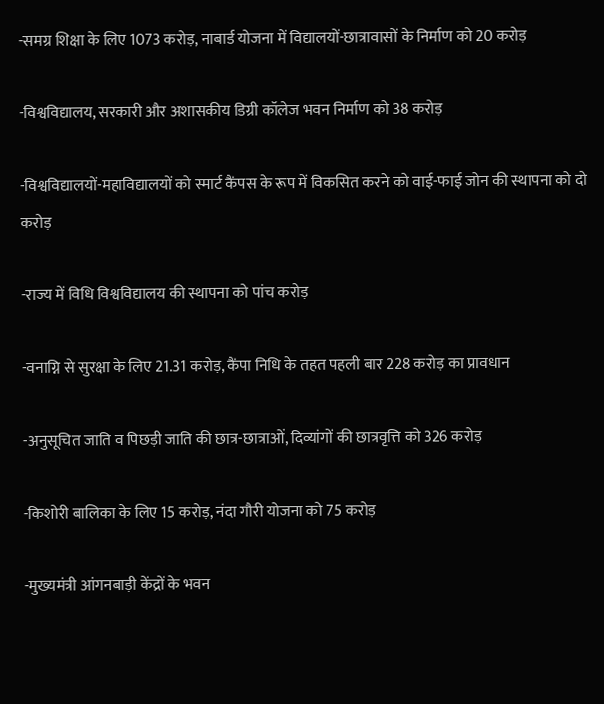-समग्र शिक्षा के लिए 1073 करोड़, नाबार्ड योजना में विद्यालयों-छात्रावासों के निर्माण को 20 करोड़

-विश्वविद्यालय, सरकारी और अशासकीय डिग्री कॉलेज भवन निर्माण को 38 करोड़

-विश्वविद्यालयों-महाविद्यालयों को स्मार्ट कैंपस के रूप में विकसित करने को वाई-फाई जोन की स्थापना को दो करोड़

-राज्य में विधि विश्वविद्यालय की स्थापना को पांच करोड़

-वनाग्नि से सुरक्षा के लिए 21.31 करोड़, कैंपा निधि के तहत पहली बार 228 करोड़ का प्रावधान

-अनुसूचित जाति व पिछड़ी जाति की छात्र-छात्राओं, दिव्यांगों की छात्रवृत्ति को 326 करोड़

-किशोरी बालिका के लिए 15 करोड़, नंदा गौरी योजना को 75 करोड़

-मुख्यमंत्री आंगनबाड़ी केंद्रों के भवन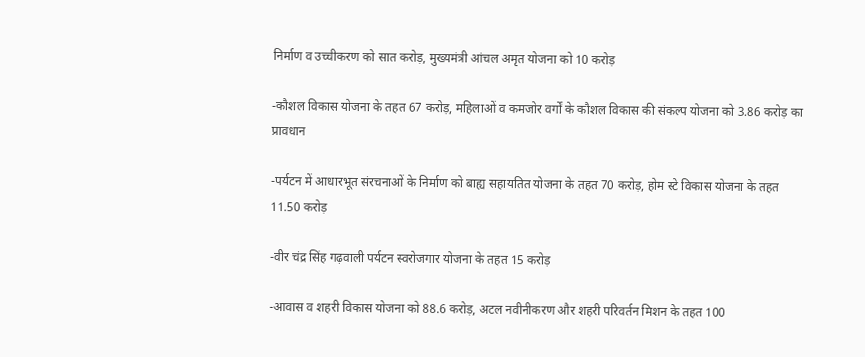निर्माण व उच्चीकरण को सात करोड़, मुख्यमंत्री आंचल अमृत योजना को 10 करोड़

-कौशल विकास योजना के तहत 67 करोड़, महिलाओं व कमजोर वर्गों के कौशल विकास की संकल्प योजना को 3.86 करोड़ का प्रावधान

-पर्यटन में आधारभूत संरचनाओं के निर्माण को बाह्य सहायतित योजना के तहत 70 करोड़, होम स्टे विकास योजना के तहत 11.50 करोड़

-वीर चंद्र सिंह गढ़वाली पर्यटन स्वरोजगार योजना के तहत 15 करोड़

-आवास व शहरी विकास योजना को 88.6 करोड़, अटल नवीनीकरण और शहरी परिवर्तन मिशन के तहत 100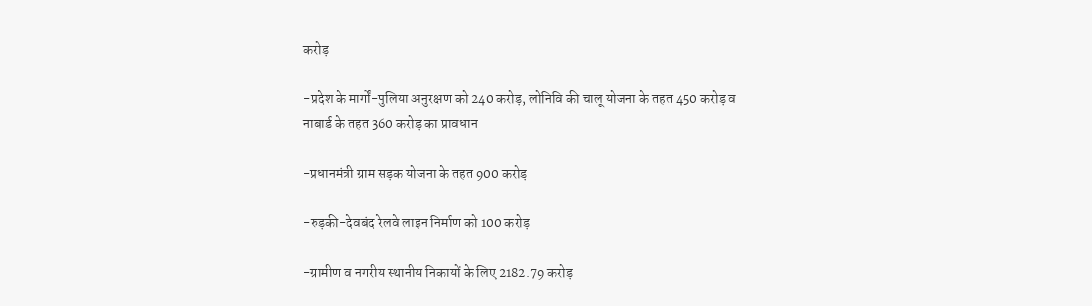करोड़

-प्रदेश के मार्गों-पुलिया अनुरक्षण को 240 करोड़, लोनिवि की चालू योजना के तहत 450 करोड़ व नाबार्ड के तहत 360 करोड़ का प्रावधान

-प्रधानमंत्री ग्राम सड़क योजना के तहत 900 करोड़

-रुड़की-देवबंद रेलवे लाइन निर्माण को 100 करोड़

-ग्रामीण व नगरीय स्थानीय निकायों के लिए 2182.79 करोड़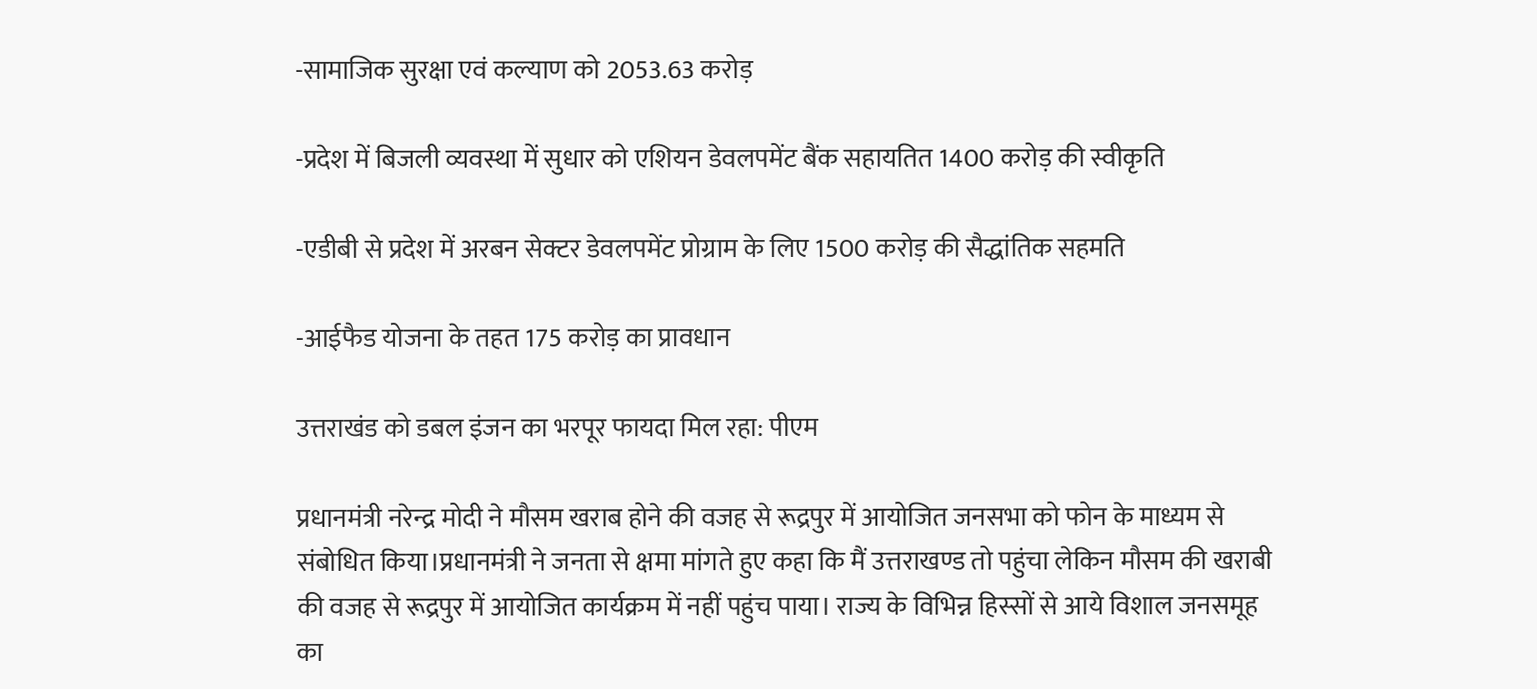-सामाजिक सुरक्षा एवं कल्याण को 2053.63 करोड़

-प्रदेश में बिजली व्यवस्था में सुधार को एशियन डेवलपमेंट बैंक सहायतित 1400 करोड़ की स्वीकृति

-एडीबी से प्रदेश में अरबन सेक्टर डेवलपमेंट प्रोग्राम के लिए 1500 करोड़ की सैद्धांतिक सहमति

-आईफैड योजना के तहत 175 करोड़ का प्रावधान

उत्तराखंड को डबल इंजन का भरपूर फायदा मिल रहा: पीएम

प्रधानमंत्री नरेन्द्र मोदी ने मौसम खराब होने की वजह से रूद्रपुर में आयोजित जनसभा को फोन के माध्यम से संबोधित किया।प्रधानमंत्री ने जनता से क्षमा मांगते हुए कहा कि मैं उत्तराखण्ड तो पहुंचा लेकिन मौसम की खराबी की वजह से रूद्रपुर में आयोजित कार्यक्रम में नहीं पहुंच पाया। राज्य के विभिन्न हिस्सों से आये विशाल जनसमूह का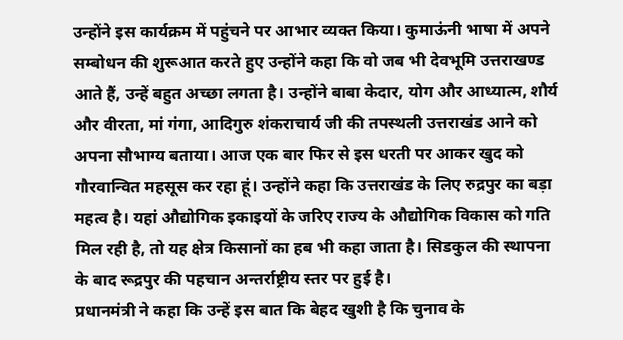उन्होंने इस कार्यक्रम में पहुंचने पर आभार व्यक्त किया। कुमाऊंनी भाषा में अपने सम्बोधन की शुरूआत करते हुए उन्होंने कहा कि वो जब भी देवभूमि उत्तराखण्ड आते हैं, उन्हें बहुत अच्छा लगता है। उन्होंने बाबा केदार, योग और आध्यात्म, शौर्य और वीरता, मां गंगा, आदिगुरु शंकराचार्य जी की तपस्थली उत्तराखंड आने को अपना सौभाग्य बताया। आज एक बार फिर से इस धरती पर आकर खुद को गौरवान्वित महसूस कर रहा हूं। उन्होंने कहा कि उत्तराखंड के लिए रुद्रपुर का बड़ा महत्व है। यहां औद्योगिक इकाइयों के जरिए राज्य के औद्योगिक विकास को गति मिल रही है, तो यह क्षेत्र किसानों का हब भी कहा जाता है। सिडकुल की स्थापना के बाद रूद्रपुर की पहचान अन्तर्राष्ट्रीय स्तर पर हुई है।
प्रधानमंत्री ने कहा कि उन्हें इस बात कि बेहद खुशी है कि चुनाव के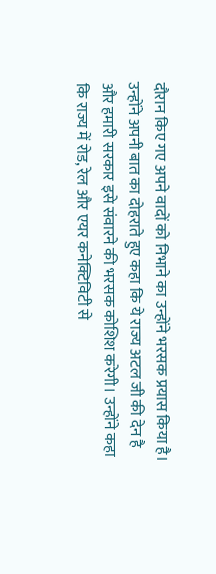दौरान किए गए अपने वादों को निभाने का उन्होंने भरसक प्रयास किया है। उन्होंने अपनी बात का दोहराते हुए कहा कि ये राज्य अटल जी की देन है और हमारी सरकार इसे संवारने की भरसक कोशिश करेगी। उन्होंने कहा कि राज्य में रोड, रेल और एयर कनेक्टिविटी से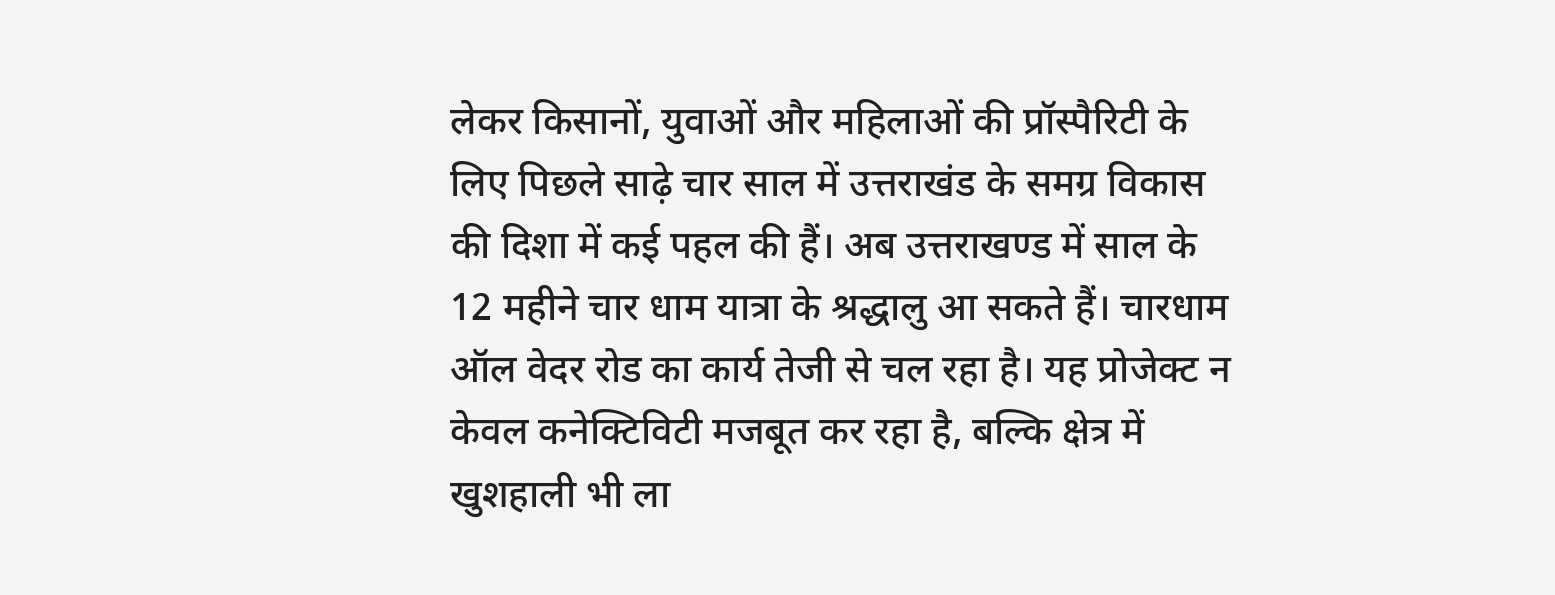लेकर किसानों, युवाओं और महिलाओं की प्रॉस्पैरिटी के लिए पिछले साढ़े चार साल में उत्तराखंड के समग्र विकास की दिशा में कई पहल की हैं। अब उत्तराखण्ड में साल के 12 महीने चार धाम यात्रा के श्रद्धालु आ सकते हैं। चारधाम ऑल वेदर रोड का कार्य तेजी से चल रहा है। यह प्रोजेक्ट न केवल कनेक्टिविटी मजबूत कर रहा है, बल्कि क्षेत्र में खुशहाली भी ला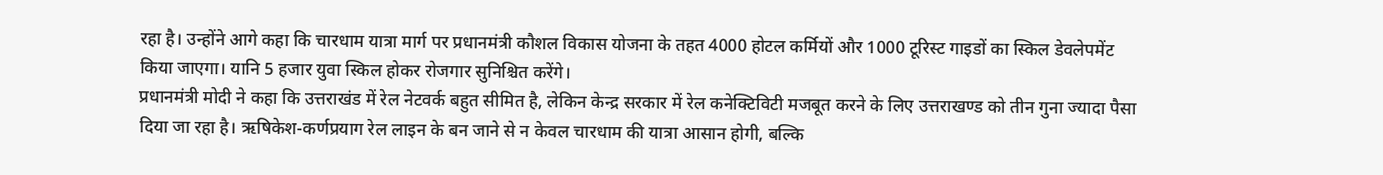रहा है। उन्होंने आगे कहा कि चारधाम यात्रा मार्ग पर प्रधानमंत्री कौशल विकास योजना के तहत 4000 होटल कर्मियों और 1000 टूरिस्ट गाइडों का स्किल डेवलेपमेंट किया जाएगा। यानि 5 हजार युवा स्किल होकर रोजगार सुनिश्चित करेंगे।
प्रधानमंत्री मोदी ने कहा कि उत्तराखंड में रेल नेटवर्क बहुत सीमित है, लेकिन केन्द्र सरकार में रेल कनेक्टिविटी मजबूत करने के लिए उत्तराखण्ड को तीन गुना ज्यादा पैसा दिया जा रहा है। ऋषिकेश-कर्णप्रयाग रेल लाइन के बन जाने से न केवल चारधाम की यात्रा आसान होगी, बल्कि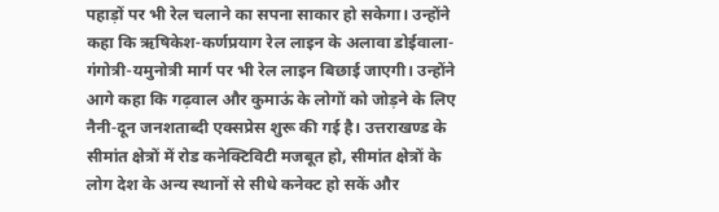पहाड़ों पर भी रेल चलाने का सपना साकार हो सकेगा। उन्होंने कहा कि ऋषिकेश-कर्णप्रयाग रेल लाइन के अलावा डोईवाला-गंगोत्री-यमुनोत्री मार्ग पर भी रेल लाइन बिछाई जाएगी। उन्होंने आगे कहा कि गढ़वाल और कुमाऊं के लोगों को जोड़ने के लिए नैनी-दून जनशताब्दी एक्सप्रेस शुरू की गई है। उत्तराखण्ड के सीमांत क्षेत्रों में रोड कनेक्टिविटी मजबूत हो, सीमांत क्षेत्रों के लोग देश के अन्य स्थानों से सीधे कनेक्ट हो सकें और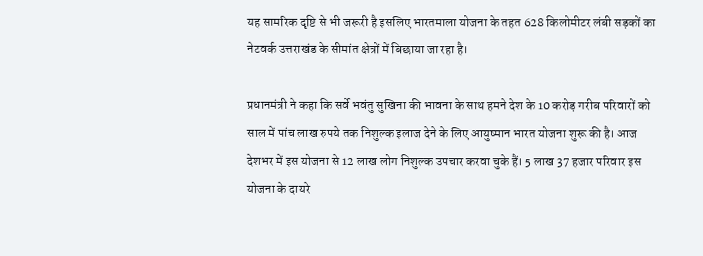यह सामरिक दृष्टि से भी जरूरी है इसलिए भारतमाला योजना के तहत 628 किलोमीटर लंबी सड़कों का नेटवर्क उत्तराखंड के सीमांत क्षेत्रों में बिछाया जा रहा है।

प्रधानमंत्री ने कहा कि सर्वे भवंतु सुखिना की भावना के साथ हमने देश के 10 करोड़ गरीब परिवारों को साल में पांच लाख रुपये तक निशुल्क इलाज देने के लिए आयुष्मान भारत योजना शुरू की है। आज देशभर में इस योजना से 12 लाख लोग निशुल्क उपचार करवा चुके हैं। 5 लाख 37 हजार परिवार इस योजना के दायरे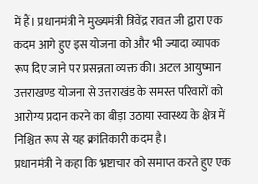में हैं। प्रधानमंत्री ने मुख्यमंत्री त्रिवेंद्र रावत जी द्वारा एक कदम आगे हुए इस योजना को और भी ज्यादा व्यापक रूप दिए जाने पर प्रसन्नता व्यक्त की। अटल आयुष्मान उत्तराखण्ड योजना से उत्तराखंड के समस्त परिवारों को आरोग्य प्रदान करने का बीड़ा उठाया स्वास्थ्य के क्षेत्र में निश्चित रूप से यह क्रांतिकारी कदम है।
प्रधानमंत्री ने कहा कि भ्रष्टाचार को समाप्त करते हुए एक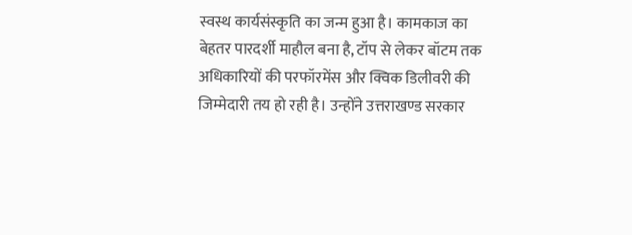स्वस्थ कार्यसंस्कृति का जन्म हुआ है। कामकाज का बेहतर पारदर्शी माहौल बना है, टॉप से लेकर बॉटम तक अधिकारियों की परफॉरमेंस और क्विक डिलीवरी की जिम्मेदारी तय हो रही है। उन्होंने उत्तराखण्ड सरकार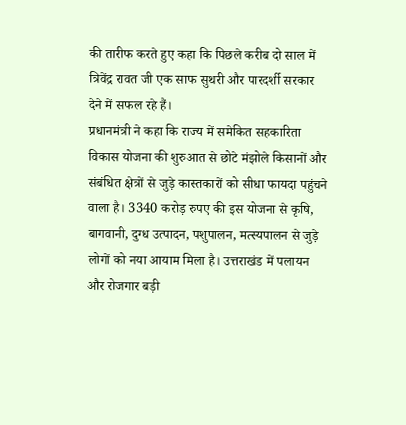की तारीफ करते हुए कहा कि पिछले करीब दो साल में त्रिवेंद्र रावत जी एक साफ सुथरी और पारदर्शी सरकार देने में सफल रहे हैं।
प्रधानमंत्री ने कहा कि राज्य में समेकित सहकारिता विकास योजना की शुरुआत से छोटे मंझोले किसानों और संबंधित क्षेत्रों से जुड़े कास्तकारों को सीधा फायदा पहुंचने वाला है। 3340 करोड़ रुपए की इस योजना से कृषि, बागवानी, दुग्ध उत्पादन, पशुपालन, मत्स्यपालन से जुड़े लोगों को नया आयाम मिला है। उत्तराखंड में पलायन और रोजगार बड़ी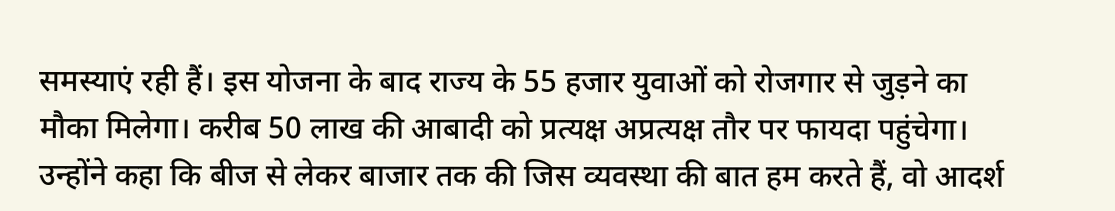समस्याएं रही हैं। इस योजना के बाद राज्य के 55 हजार युवाओं को रोजगार से जुड़ने का मौका मिलेगा। करीब 50 लाख की आबादी को प्रत्यक्ष अप्रत्यक्ष तौर पर फायदा पहुंचेगा। उन्होंने कहा कि बीज से लेकर बाजार तक की जिस व्यवस्था की बात हम करते हैं, वो आदर्श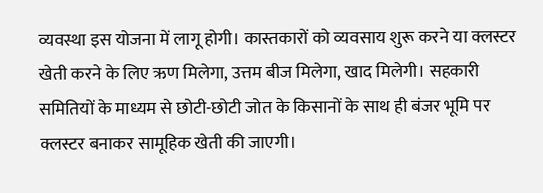व्यवस्था इस योजना में लागू होगी। कास्तकारों को व्यवसाय शुरू करने या क्लस्टर खेती करने के लिए ऋण मिलेगा, उत्तम बीज मिलेगा, खाद मिलेगी। सहकारी समितियों के माध्यम से छोटी-छोटी जोत के किसानों के साथ ही बंजर भूमि पर क्लस्टर बनाकर सामूहिक खेती की जाएगी।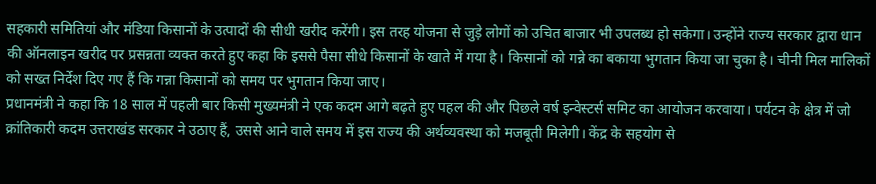सहकारी समितियां और मंडिया किसानों के उत्पादों की सीधी खरीद करेंगी। इस तरह योजना से जुड़े लोगों को उचित बाजार भी उपलब्ध हो सकेगा। उन्होंने राज्य सरकार द्वारा धान की ऑनलाइन खरीद पर प्रसन्नता व्यक्त करते हुए कहा कि इससे पैसा सीधे किसानों के खाते में गया है। किसानों को गन्ने का बकाया भुगतान किया जा चुका है। चीनी मिल मालिकों को सख्त निर्देश दिए गए हैं कि गन्ना किसानों को समय पर भुगतान किया जाए।
प्रधानमंत्री ने कहा कि 18 साल में पहली बार किसी मुख्यमंत्री ने एक कदम आगे बढ़ते हुए पहल की और पिछले वर्ष इन्वेस्टर्स समिट का आयोजन करवाया। पर्यटन के क्षेत्र में जो क्रांतिकारी कदम उत्तराखंड सरकार ने उठाए हैं, उससे आने वाले समय में इस राज्य की अर्थव्यवस्था को मजबूती मिलेगी। केंद्र के सहयोग से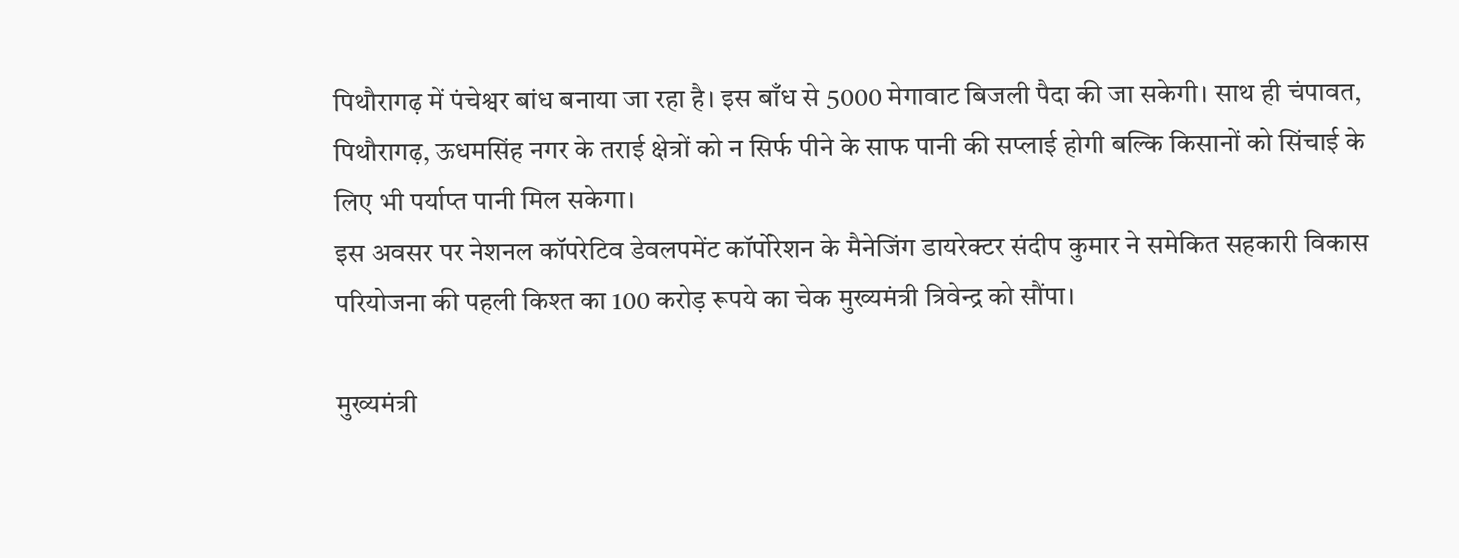पिथौरागढ़ में पंचेश्वर बांध बनाया जा रहा है। इस बाँध से 5000 मेगावाट बिजली पैदा की जा सकेगी। साथ ही चंपावत, पिथौरागढ़, ऊधमसिंह नगर के तराई क्षेत्रों को न सिर्फ पीने के साफ पानी की सप्लाई होगी बल्कि किसानों को सिंचाई के लिए भी पर्याप्त पानी मिल सकेगा।
इस अवसर पर नेशनल कॉपरेटिव डेवलपमेंट कॉर्पोरेशन के मैनेजिंग डायरेक्टर संदीप कुमार ने समेकित सहकारी विकास परियोजना की पहली किश्त का 100 करोड़ रूपये का चेक मुख्यमंत्री त्रिवेन्द्र को सौंपा।

मुख्यमंत्री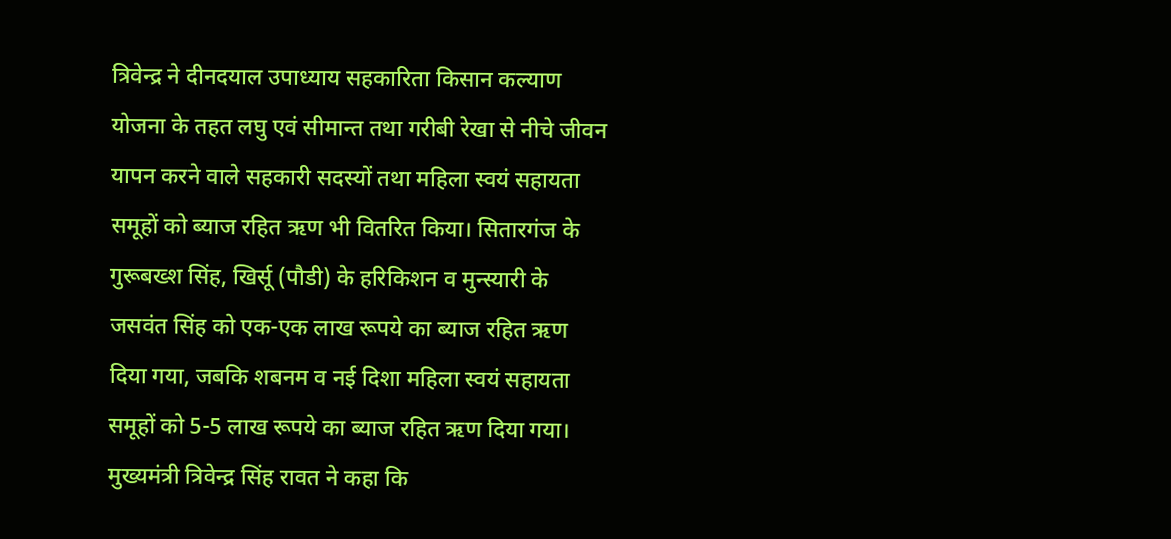त्रिवेन्द्र ने दीनदयाल उपाध्याय सहकारिता किसान कल्याण योजना के तहत लघु एवं सीमान्त तथा गरीबी रेखा से नीचे जीवन यापन करने वाले सहकारी सदस्यों तथा महिला स्वयं सहायता समूहों को ब्याज रहित ऋण भी वितरित किया। सितारगंज के गुरूबख्श सिंह, खिर्सू (पौडी) के हरिकिशन व मुन्स्यारी के जसवंत सिंह को एक-एक लाख रूपये का ब्याज रहित ऋण दिया गया, जबकि शबनम व नई दिशा महिला स्वयं सहायता समूहों को 5-5 लाख रूपये का ब्याज रहित ऋण दिया गया।
मुख्यमंत्री त्रिवेन्द्र सिंह रावत ने कहा कि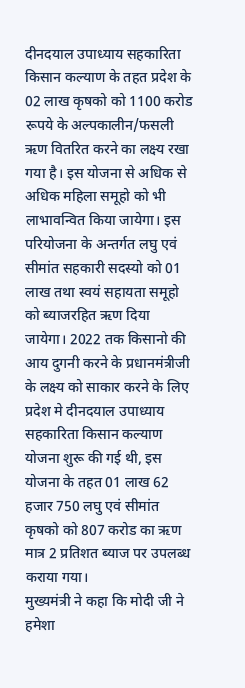दीनदयाल उपाध्याय सहकारिता किसान कल्याण के तहत प्रदेश के 02 लाख कृषको को 1100 करोड रूपये के अल्पकालीन/फसली ऋण वितरित करने का लक्ष्य रखा गया है। इस योजना से अधिक से अधिक महिला समूहो को भी लाभावन्वित किया जायेगा। इस परियोजना के अन्तर्गत लघु एवं सीमांत सहकारी सदस्यो को 01 लाख तथा स्वयं सहायता समूहो को ब्याजरहित ऋण दिया जायेगा। 2022 तक किसानो की आय दुगनी करने के प्रधानमंत्रीजी के लक्ष्य को साकार करने के लिए प्रदेश मे दीनदयाल उपाध्याय सहकारिता किसान कल्याण योजना शुरू की गई थी, इस योजना के तहत 01 लाख 62 हजार 750 लघु एवं सीमांत कृषको को 807 करोड का ऋण मात्र 2 प्रतिशत ब्याज पर उपलब्ध कराया गया।
मुख्यमंत्री ने कहा कि मोदी जी ने हमेशा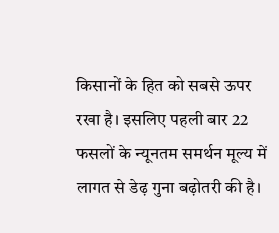किसानों के हित को सबसे ऊपर रखा है। इसलिए पहली बार 22 फसलों के न्यूनतम समर्थन मूल्य में लागत से डेढ़ गुना बढ़ोतरी की है।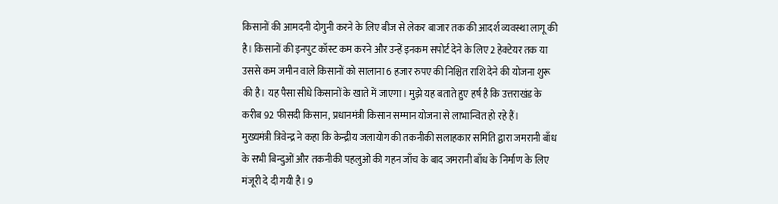किसानों की आमदनी दोगुनी करने के लिए बीज से लेकर बाजार तक की आदर्श व्यवस्था लागू की है। किसानों की इनपुट कॉस्ट कम करने और उन्हें इनकम सपोर्ट देने के लिए 2 हेक्टेयर तक या उससे कम जमीन वाले किसानों को सालाना 6 हजार रुपए की निश्चित राशि देने की योजना शुरू की है। यह पैसा सीधे किसानों के खाते में जाएगा। मुझे यह बताते हुए हर्ष है कि उत्तराखंड के करीब 92 फीसदी किसान, प्रधानमंत्री किसान सम्मान योजना से लाभान्वित हो रहे हैं।
मुख्यमंत्री त्रिवेन्द्र ने कहा कि केन्द्रीय जलायोग की तकनीकी सलाहकार समिति द्वारा जमरानी बाँध के सभी बिन्दुओं और तकनीकी पहलुओं की गहन जाँच के बाद जमरानी बाँध के निर्माण के लिए मंजूरी दे दी गयी है। 9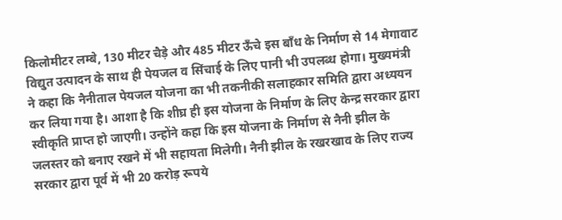किलोमीटर लम्बे, 130 मीटर चैड़े और 485 मीटर ऊँचे इस बाँध के निर्माण से 14 मेगावाट विद्युत उत्पादन के साथ ही पेयजल व सिंचाई के लिए पानी भी उपलब्ध होगा। मुख्यमंत्री ने कहा कि नैनीताल पेयजल योजना का भी तकनीकी सलाहकार समिति द्वारा अध्ययन कर लिया गया है। आशा है कि शीघ्र ही इस योजना के निर्माण के लिए केन्द्र सरकार द्वारा स्वीकृति प्राप्त हो जाएगी। उन्होंने कहा कि इस योजना के निर्माण से नैनी झील के जलस्तर को बनाए रखने में भी सहायता मिलेगी। नैनी झील के रखरखाव के लिए राज्य सरकार द्वारा पूर्व में भी 20 करोड़ रूपये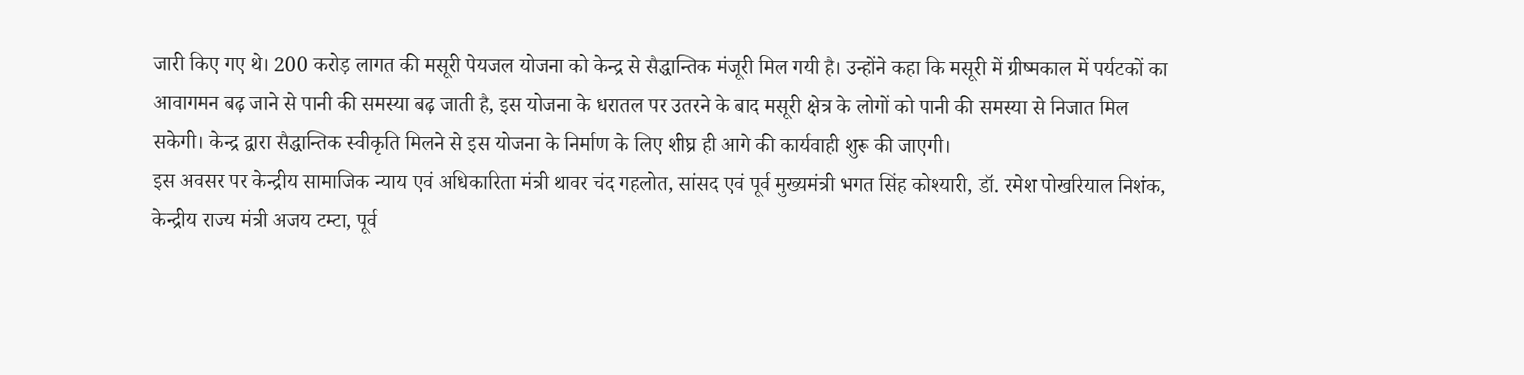जारी किए गए थे। 200 करोड़ लागत की मसूरी पेयजल योजना को केन्द्र से सैद्धान्तिक मंजूरी मिल गयी है। उन्होंने कहा कि मसूरी में ग्रीष्मकाल में पर्यटकों का आवागमन बढ़ जाने से पानी की समस्या बढ़ जाती है, इस योजना के धरातल पर उतरने के बाद मसूरी क्षेत्र के लोगों को पानी की समस्या से निजात मिल सकेगी। केन्द्र द्वारा सैद्धान्तिक स्वीकृति मिलने से इस योजना के निर्माण के लिए शीघ्र ही आगे की कार्यवाही शुरू की जाएगी।
इस अवसर पर केन्द्रीय सामाजिक न्याय एवं अधिकारिता मंत्री थावर चंद गहलोत, सांसद एवं पूर्व मुख्यमंत्री भगत सिंह कोश्यारी, डॉ. रमेश पोखरियाल निशंक, केन्द्रीय राज्य मंत्री अजय टम्टा, पूर्व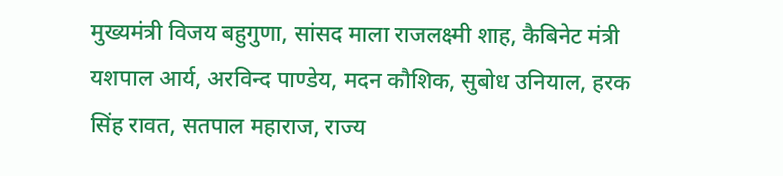मुख्यमंत्री विजय बहुगुणा, सांसद माला राजलक्ष्मी शाह, कैबिनेट मंत्री यशपाल आर्य, अरविन्द पाण्डेय, मदन कौशिक, सुबोध उनियाल, हरक सिंह रावत, सतपाल महाराज, राज्य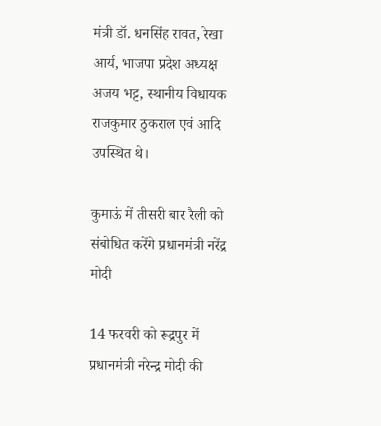मंत्री डॉ. धनसिंह रावत, रेखा आर्य, भाजपा प्रदेश अध्यक्ष अजय भट्ट, स्थानीय विधायक राजकुमार ठुकराल एवं आदि उपस्थित थे।

कुमाऊं में तीसरी बार रैली को संबोधित करेंगे प्रधानमंत्री नरेंद्र मोदी

14 फरवरी को रूद्रपुर में प्रधानमंत्री नरेन्द्र मोदी की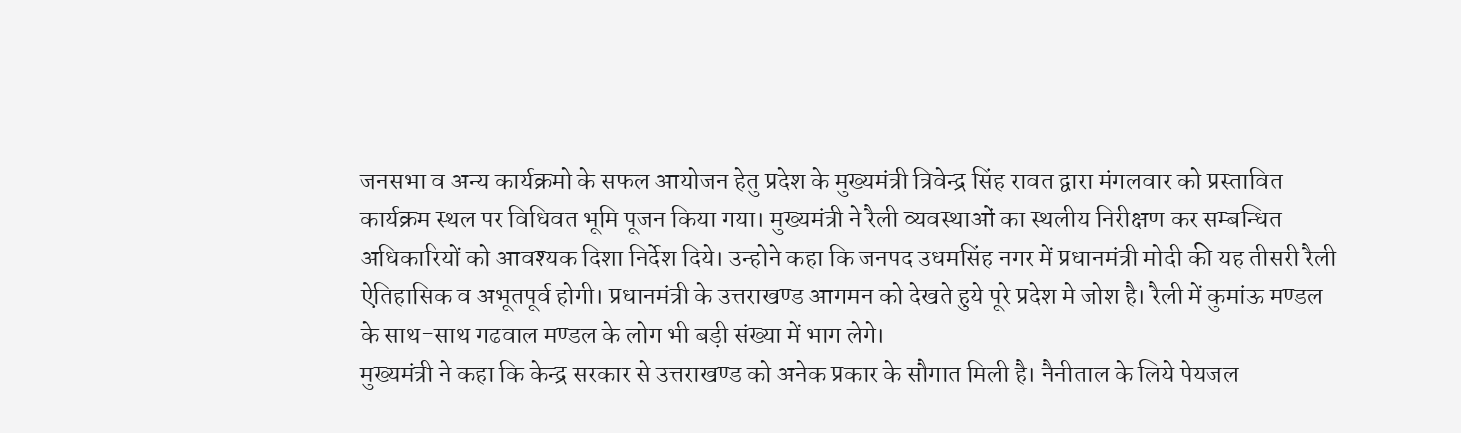जनसभा व अन्य कार्यक्रमो के सफल आयोजन हेतु प्रदेश के मुख्यमंत्री त्रिवेन्द्र सिंह रावत द्वारा मंगलवार को प्रस्तावित कार्यक्रम स्थल पर विधिवत भूमि पूजन किया गया। मुख्यमंत्री ने रैली व्यवस्थाओं का स्थलीय निरीक्षण कर सम्बन्धित अधिकारियों को आवश्यक दिशा निर्देश दिये। उन्होने कहा कि जनपद उधमसिंह नगर में प्रधानमंत्री मोदी की यह तीसरी रैली ऐतिहासिक व अभूतपूर्व होगी। प्रधानमंत्री के उत्तराखण्ड आगमन को देखते हुये पूरे प्रदेश मे जोश है। रैली में कुमांऊ मण्डल के साथ-साथ गढवाल मण्डल के लोग भी बड़ी संख्या में भाग लेगे।
मुख्यमंत्री ने कहा कि केन्द्र सरकार से उत्तराखण्ड को अनेक प्रकार के सौगात मिली है। नैनीताल के लिये पेयजल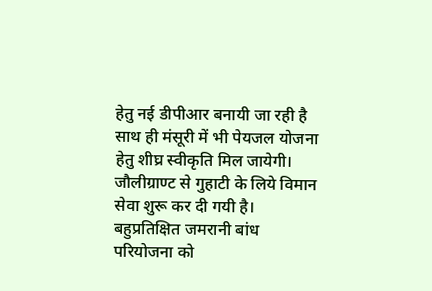हेतु नई डीपीआर बनायी जा रही है साथ ही मंसूरी में भी पेयजल योजना हेतु शीघ्र स्वीकृति मिल जायेगी। जौलीग्राण्ट से गुहाटी के लिये विमान सेवा शुरू कर दी गयी है। बहुप्रतिक्षित जमरानी बांध परियोजना को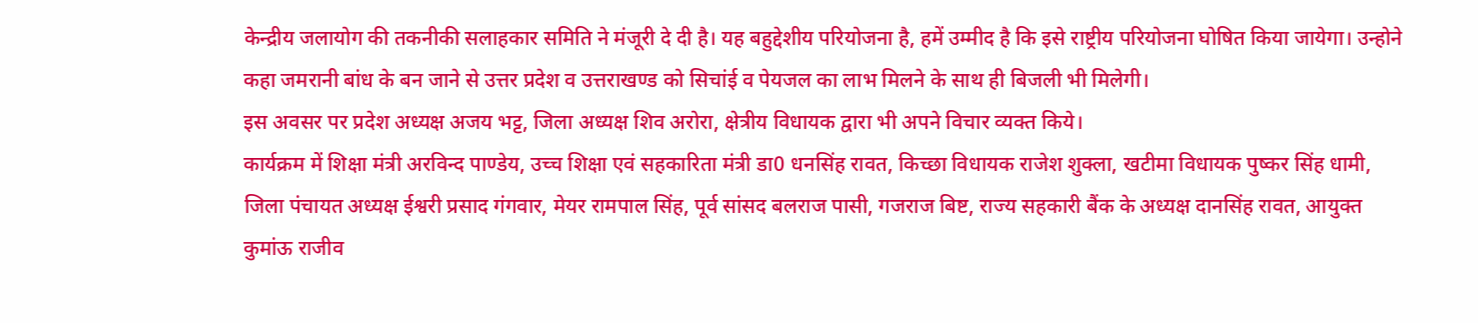केन्द्रीय जलायोग की तकनीकी सलाहकार समिति ने मंजूरी दे दी है। यह बहुद्देशीय परियोजना है, हमें उम्मीद है कि इसे राष्ट्रीय परियोजना घोषित किया जायेगा। उन्होने कहा जमरानी बांध के बन जाने से उत्तर प्रदेश व उत्तराखण्ड को सिचांई व पेयजल का लाभ मिलने के साथ ही बिजली भी मिलेगी।
इस अवसर पर प्रदेश अध्यक्ष अजय भट्ट, जिला अध्यक्ष शिव अरोरा, क्षेत्रीय विधायक द्वारा भी अपने विचार व्यक्त किये।
कार्यक्रम में शिक्षा मंत्री अरविन्द पाण्डेय, उच्च शिक्षा एवं सहकारिता मंत्री डा0 धनसिंह रावत, किच्छा विधायक राजेश शुक्ला, खटीमा विधायक पुष्कर सिंह धामी, जिला पंचायत अध्यक्ष ईश्वरी प्रसाद गंगवार, मेयर रामपाल सिंह, पूर्व सांसद बलराज पासी, गजराज बिष्ट, राज्य सहकारी बैंक के अध्यक्ष दानसिंह रावत, आयुक्त कुमांऊ राजीव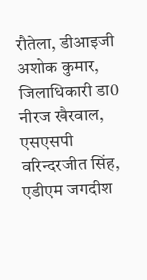रौतेला, डीआइजी अशोक कुमार, जिलाधिकारी डा0 नीरज खैरवाल, एसएसपी वरिन्दरजीत सिंह, एडीएम जगदीश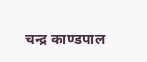चन्द्र काण्डपाल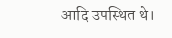आदि उपस्थित थे।